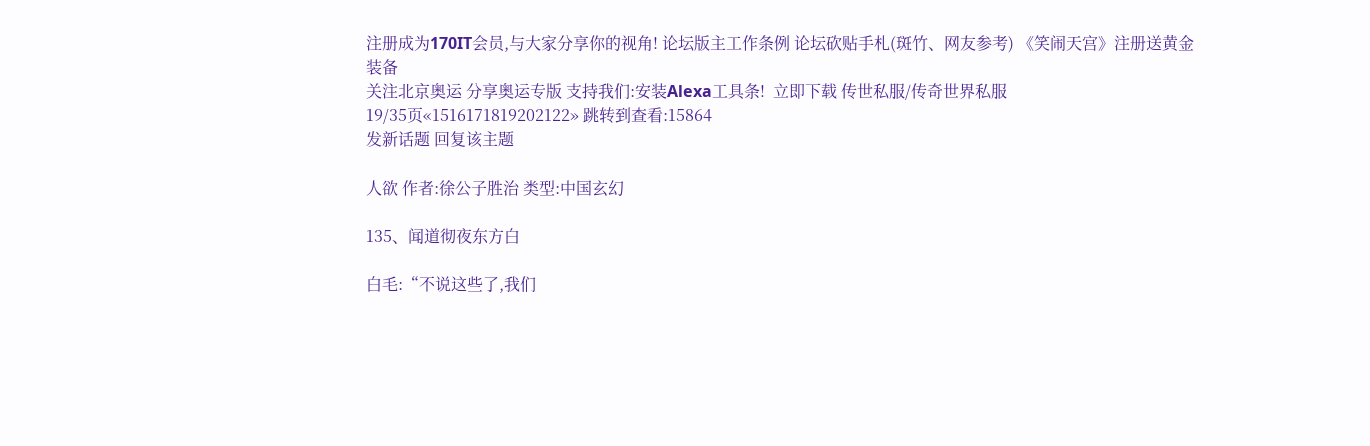注册成为170IT会员,与大家分享你的视角! 论坛版主工作条例 论坛砍贴手札(斑竹、网友参考) 《笑闹天宫》注册送黄金装备
关注北京奥运 分享奥运专版 支持我们:安装Alexa工具条!  立即下载 传世私服/传奇世界私服
19/35页«1516171819202122» 跳转到查看:15864
发新话题 回复该主题

人欲 作者:徐公子胜治 类型:中国玄幻

135、闻道彻夜东方白

白毛:“不说这些了,我们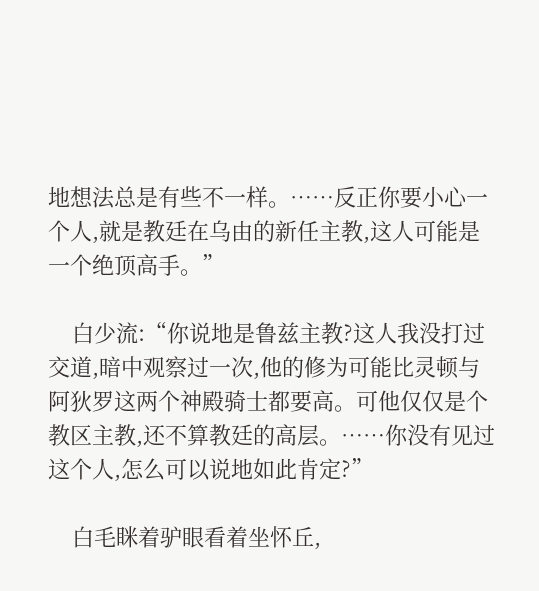地想法总是有些不一样。……反正你要小心一个人,就是教廷在乌由的新任主教,这人可能是一个绝顶高手。”

    白少流:“你说地是鲁兹主教?这人我没打过交道,暗中观察过一次,他的修为可能比灵顿与阿狄罗这两个神殿骑士都要高。可他仅仅是个教区主教,还不算教廷的高层。……你没有见过这个人,怎么可以说地如此肯定?”

    白毛眯着驴眼看着坐怀丘,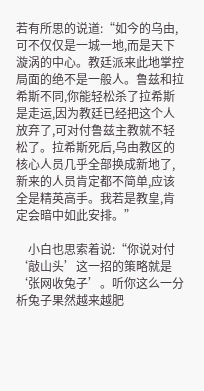若有所思的说道:“如今的乌由,可不仅仅是一城一地,而是天下漩涡的中心。教廷派来此地掌控局面的绝不是一般人。鲁兹和拉希斯不同,你能轻松杀了拉希斯是走运,因为教廷已经把这个人放弃了,可对付鲁兹主教就不轻松了。拉希斯死后,乌由教区的核心人员几乎全部换成新地了,新来的人员肯定都不简单,应该全是精英高手。我若是教皇,肯定会暗中如此安排。”

    小白也思索着说:“你说对付‘敲山头’这一招的策略就是‘张网收兔子’。听你这么一分析兔子果然越来越肥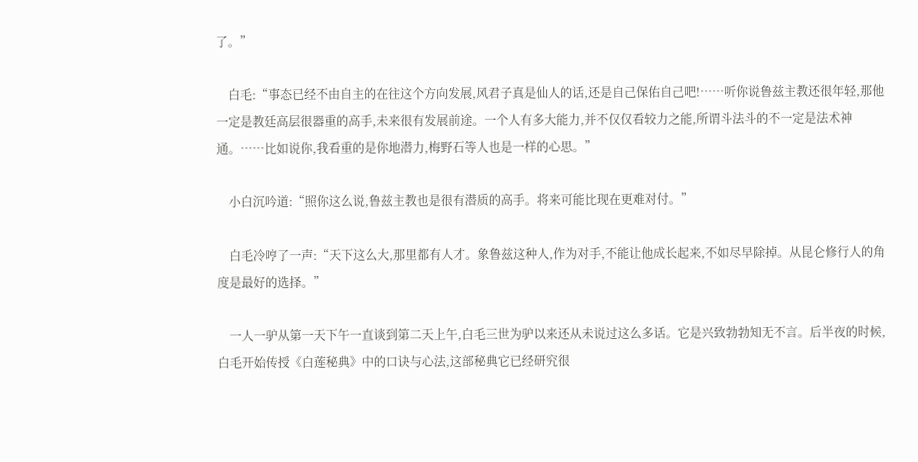了。”

    白毛:“事态已经不由自主的在往这个方向发展,风君子真是仙人的话,还是自己保佑自己吧!……听你说鲁兹主教还很年轻,那他一定是教廷高层很器重的高手,未来很有发展前途。一个人有多大能力,并不仅仅看较力之能,所谓斗法斗的不一定是法术神通。……比如说你,我看重的是你地潜力,梅野石等人也是一样的心思。”

    小白沉吟道:“照你这么说,鲁兹主教也是很有潜质的高手。将来可能比现在更难对付。”

    白毛冷哼了一声:“天下这么大,那里都有人才。象鲁兹这种人,作为对手,不能让他成长起来,不如尽早除掉。从昆仑修行人的角度是最好的选择。”

    一人一驴从第一天下午一直谈到第二天上午,白毛三世为驴以来还从未说过这么多话。它是兴致勃勃知无不言。后半夜的时候,白毛开始传授《白莲秘典》中的口诀与心法,这部秘典它已经研究很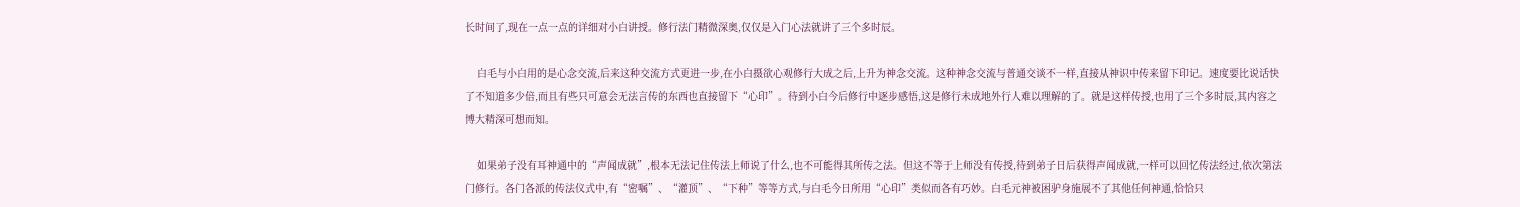长时间了,现在一点一点的详细对小白讲授。修行法门精微深奥,仅仅是入门心法就讲了三个多时辰。

    白毛与小白用的是心念交流,后来这种交流方式更进一步,在小白摄欲心观修行大成之后,上升为神念交流。这种神念交流与普通交谈不一样,直接从神识中传来留下印记。速度要比说话快了不知道多少倍,而且有些只可意会无法言传的东西也直接留下“心印”。待到小白今后修行中逐步感悟,这是修行未成地外行人难以理解的了。就是这样传授,也用了三个多时辰,其内容之博大精深可想而知。

    如果弟子没有耳神通中的“声闻成就”,根本无法记住传法上师说了什么,也不可能得其所传之法。但这不等于上师没有传授,待到弟子日后获得声闻成就,一样可以回忆传法经过,依次第法门修行。各门各派的传法仪式中,有“密嘱”、“灌顶”、“下种”等等方式,与白毛今日所用“心印”类似而各有巧妙。白毛元神被困驴身施展不了其他任何神通,恰恰只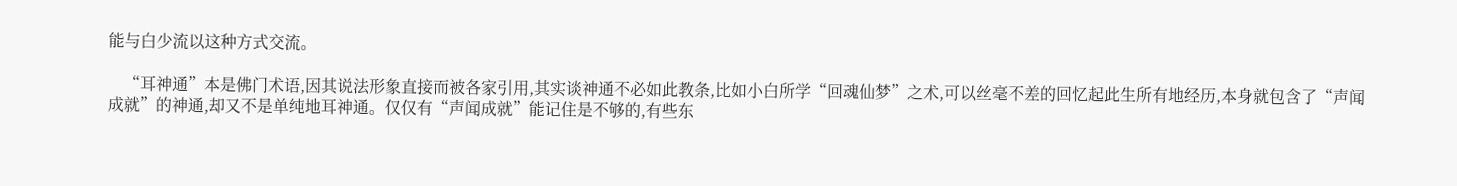能与白少流以这种方式交流。

    “耳神通”本是佛门术语,因其说法形象直接而被各家引用,其实谈神通不必如此教条,比如小白所学“回魂仙梦”之术,可以丝毫不差的回忆起此生所有地经历,本身就包含了“声闻成就”的神通,却又不是单纯地耳神通。仅仅有“声闻成就”能记住是不够的,有些东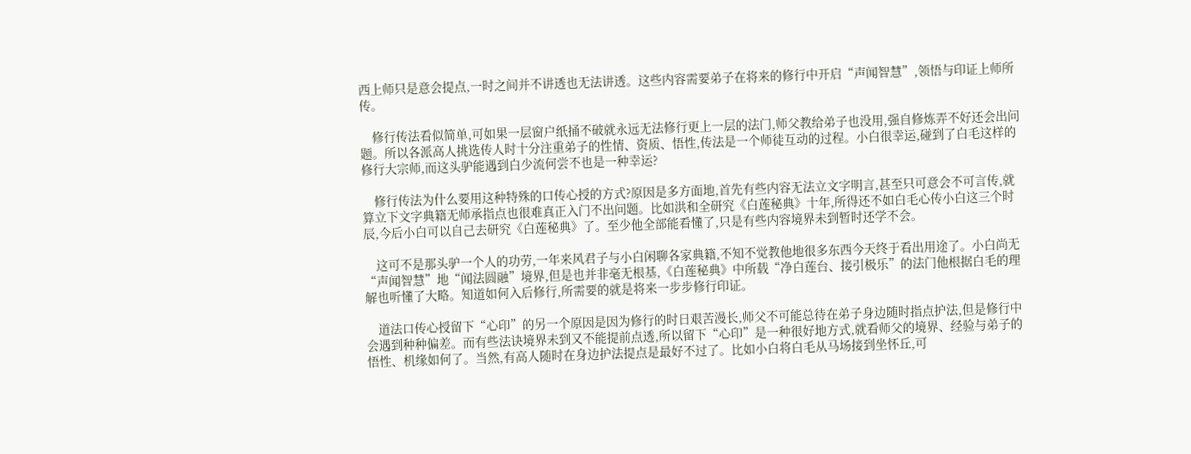西上师只是意会提点,一时之间并不讲透也无法讲透。这些内容需要弟子在将来的修行中开启“声闻智慧”,领悟与印证上师所传。

    修行传法看似简单,可如果一层窗户纸捅不破就永远无法修行更上一层的法门,师父教给弟子也没用,强自修炼弄不好还会出问题。所以各派高人挑选传人时十分注重弟子的性情、资质、悟性,传法是一个师徒互动的过程。小白很幸运,碰到了白毛这样的修行大宗师,而这头驴能遇到白少流何尝不也是一种幸运?

    修行传法为什么要用这种特殊的口传心授的方式?原因是多方面地,首先有些内容无法立文字明言,甚至只可意会不可言传,就算立下文字典籍无师承指点也很难真正入门不出问题。比如洪和全研究《白莲秘典》十年,所得还不如白毛心传小白这三个时辰,今后小白可以自己去研究《白莲秘典》了。至少他全部能看懂了,只是有些内容境界未到暂时还学不会。

    这可不是那头驴一个人的功劳,一年来风君子与小白闲聊各家典籍,不知不觉教他地很多东西今天终于看出用途了。小白尚无“声闻智慧”地“闻法圆融”境界,但是也并非毫无根基,《白莲秘典》中所载“净白莲台、接引极乐”的法门他根据白毛的理解也听懂了大略。知道如何入后修行,所需要的就是将来一步步修行印证。

    道法口传心授留下“心印”的另一个原因是因为修行的时日艰苦漫长,师父不可能总待在弟子身边随时指点护法,但是修行中会遇到种种偏差。而有些法诀境界未到又不能提前点透,所以留下“心印”是一种很好地方式,就看师父的境界、经验与弟子的悟性、机缘如何了。当然,有高人随时在身边护法提点是最好不过了。比如小白将白毛从马场接到坐怀丘,可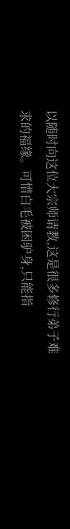以随时向这位大宗师请教,这是很多修行弟子难求的福缘。可惜白毛被困驴身,只能指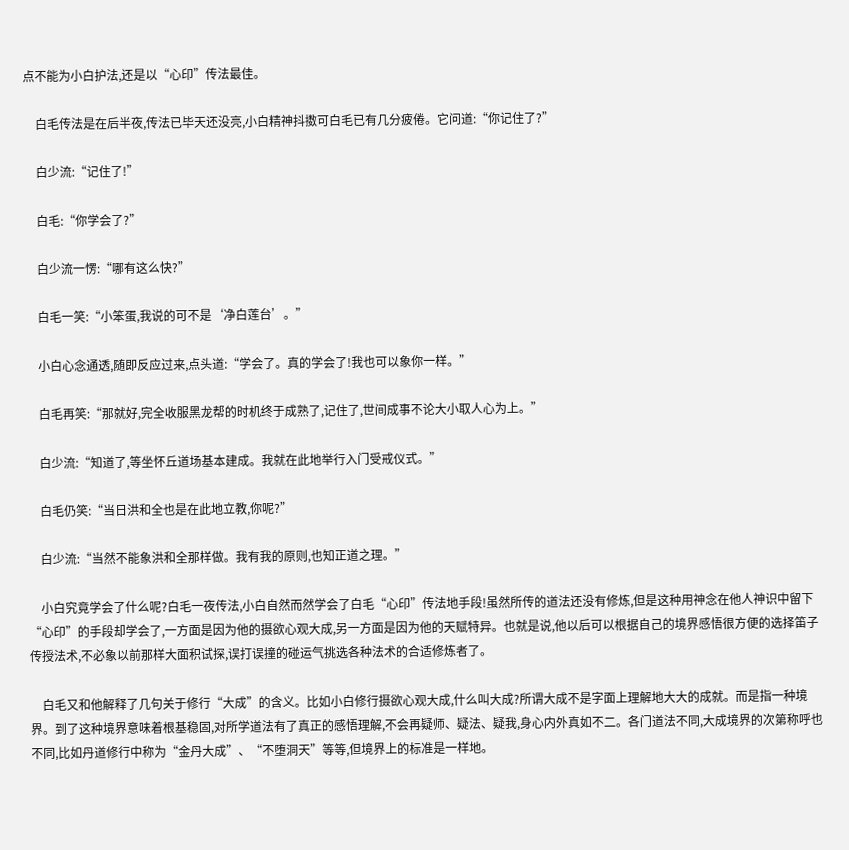点不能为小白护法,还是以“心印”传法最佳。

    白毛传法是在后半夜,传法已毕天还没亮,小白精神抖擞可白毛已有几分疲倦。它问道:“你记住了?”

    白少流:“记住了!”

    白毛:“你学会了?”

    白少流一愣:“哪有这么快?”

    白毛一笑:“小笨蛋,我说的可不是‘净白莲台’。”

    小白心念通透,随即反应过来,点头道:“学会了。真的学会了!我也可以象你一样。”

    白毛再笑:“那就好,完全收服黑龙帮的时机终于成熟了,记住了,世间成事不论大小取人心为上。”

    白少流:“知道了,等坐怀丘道场基本建成。我就在此地举行入门受戒仪式。”

    白毛仍笑:“当日洪和全也是在此地立教,你呢?”

    白少流:“当然不能象洪和全那样做。我有我的原则,也知正道之理。”

    小白究竟学会了什么呢?白毛一夜传法,小白自然而然学会了白毛“心印”传法地手段!虽然所传的道法还没有修炼,但是这种用神念在他人神识中留下“心印”的手段却学会了,一方面是因为他的摄欲心观大成,另一方面是因为他的天赋特异。也就是说,他以后可以根据自己的境界感悟很方便的选择笛子传授法术,不必象以前那样大面积试探,误打误撞的碰运气挑选各种法术的合适修炼者了。

    白毛又和他解释了几句关于修行“大成”的含义。比如小白修行摄欲心观大成,什么叫大成?所谓大成不是字面上理解地大大的成就。而是指一种境界。到了这种境界意味着根基稳固,对所学道法有了真正的感悟理解,不会再疑师、疑法、疑我,身心内外真如不二。各门道法不同,大成境界的次第称呼也不同,比如丹道修行中称为“金丹大成”、“不堕洞天”等等,但境界上的标准是一样地。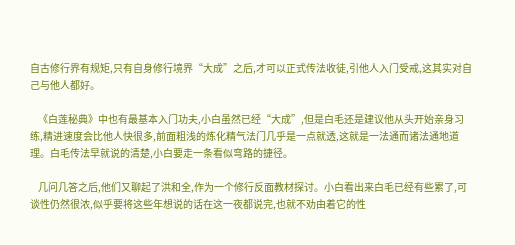自古修行界有规矩,只有自身修行境界“大成”之后,才可以正式传法收徒,引他人入门受戒,这其实对自己与他人都好。

    《白莲秘典》中也有最基本入门功夫,小白虽然已经“大成”,但是白毛还是建议他从头开始亲身习练,精进速度会比他人快很多,前面粗浅的炼化精气法门几乎是一点就透,这就是一法通而诸法通地道理。白毛传法早就说的清楚,小白要走一条看似弯路的捷径。

    几问几答之后,他们又聊起了洪和全,作为一个修行反面教材探讨。小白看出来白毛已经有些累了,可谈性仍然很浓,似乎要将这些年想说的话在这一夜都说完,也就不劝由着它的性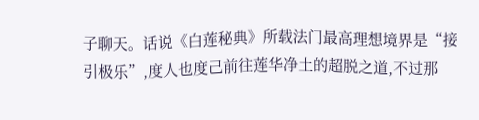子聊天。话说《白莲秘典》所载法门最高理想境界是“接引极乐”,度人也度己前往莲华净土的超脱之道,不过那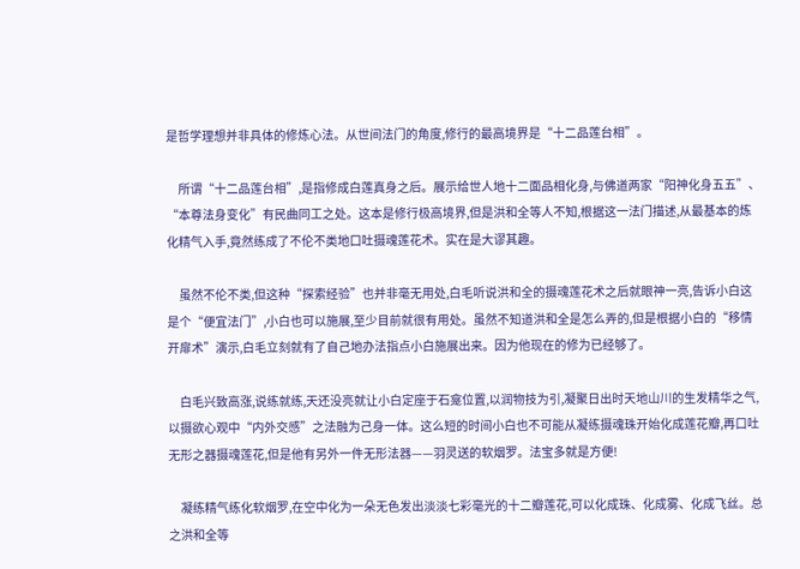是哲学理想并非具体的修炼心法。从世间法门的角度,修行的最高境界是“十二品莲台相”。

    所谓“十二品莲台相”,是指修成白莲真身之后。展示给世人地十二面品相化身,与佛道两家“阳神化身五五”、“本尊法身变化”有民曲同工之处。这本是修行极高境界,但是洪和全等人不知,根据这一法门描述,从最基本的炼化精气入手,竟然练成了不伦不类地口吐摄魂莲花术。实在是大谬其趣。

    虽然不伦不类,但这种“探索经验”也并非毫无用处,白毛听说洪和全的摄魂莲花术之后就眼神一亮,告诉小白这是个“便宜法门”,小白也可以施展,至少目前就很有用处。虽然不知道洪和全是怎么弄的,但是根据小白的“移情开扉术”演示,白毛立刻就有了自己地办法指点小白施展出来。因为他现在的修为已经够了。

    白毛兴致高涨,说练就练,天还没亮就让小白定座于石龛位置,以润物技为引,凝聚日出时天地山川的生发精华之气,以摄欲心观中“内外交感”之法融为己身一体。这么短的时间小白也不可能从凝练摄魂珠开始化成莲花瓣,再口吐无形之器摄魂莲花,但是他有另外一件无形法器——羽灵送的软烟罗。法宝多就是方便!

    凝练精气练化软烟罗,在空中化为一朵无色发出淡淡七彩毫光的十二瓣莲花,可以化成珠、化成雾、化成飞丝。总之洪和全等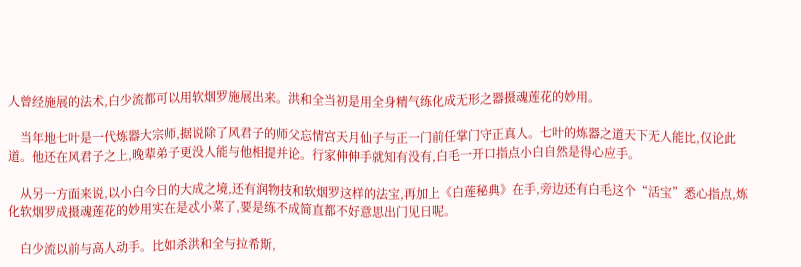人曾经施展的法术,白少流都可以用软烟罗施展出来。洪和全当初是用全身精气练化成无形之器摄魂莲花的妙用。

    当年地七叶是一代炼器大宗师,据说除了风君子的师父忘情宫天月仙子与正一门前任掌门守正真人。七叶的炼器之道天下无人能比,仅论此道。他还在风君子之上,晚辈弟子更没人能与他相提并论。行家伸伸手就知有没有,白毛一开口指点小白自然是得心应手。

    从另一方面来说,以小白今日的大成之境,还有润物技和软烟罗这样的法宝,再加上《白莲秘典》在手,旁边还有白毛这个“活宝”悉心指点,炼化软烟罗成摄魂莲花的妙用实在是忒小菜了,要是练不成简直都不好意思出门见日呢。

    白少流以前与高人动手。比如杀洪和全与拉希斯,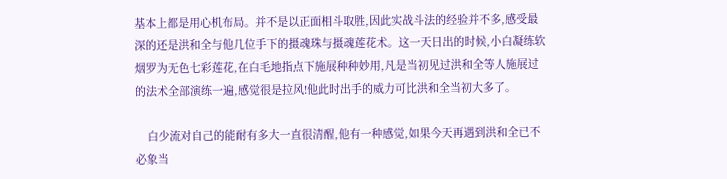基本上都是用心机布局。并不是以正面相斗取胜,因此实战斗法的经验并不多,感受最深的还是洪和全与他几位手下的摄魂珠与摄魂莲花术。这一天日出的时候,小白凝练软烟罗为无色七彩莲花,在白毛地指点下施展种种妙用,凡是当初见过洪和全等人施展过的法术全部演练一遍,感觉很是拉风!他此时出手的威力可比洪和全当初大多了。

    白少流对自己的能耐有多大一直很清醒,他有一种感觉,如果今天再遇到洪和全已不必象当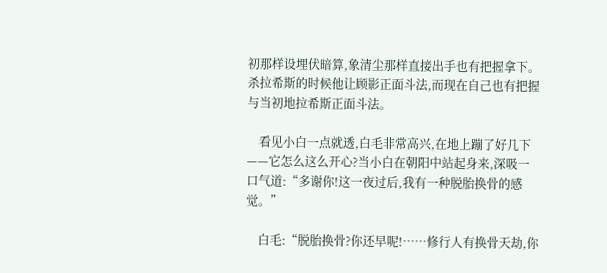初那样设埋伏暗算,象清尘那样直接出手也有把握拿下。杀拉希斯的时候他让顾影正面斗法,而现在自己也有把握与当初地拉希斯正面斗法。

    看见小白一点就透,白毛非常高兴,在地上蹦了好几下——它怎么这么开心?当小白在朝阳中站起身来,深吸一口气道:“多谢你!这一夜过后,我有一种脱胎换骨的感觉。”

    白毛:“脱胎换骨?你还早呢!……修行人有换骨天劫,你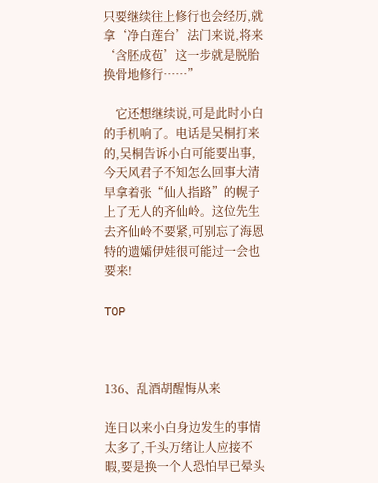只要继续往上修行也会经历,就拿‘净白莲台’法门来说,将来‘含胚成苞’这一步就是脱胎换骨地修行……”

    它还想继续说,可是此时小白的手机响了。电话是吴桐打来的,吴桐告诉小白可能要出事,今天风君子不知怎么回事大清早拿着张“仙人指路”的幌子上了无人的齐仙岭。这位先生去齐仙岭不要紧,可别忘了海恩特的遗孀伊娃很可能过一会也要来!

TOP



136、乱酒胡醒悔从来

连日以来小白身边发生的事情太多了,千头万绪让人应接不暇,要是换一个人恐怕早已晕头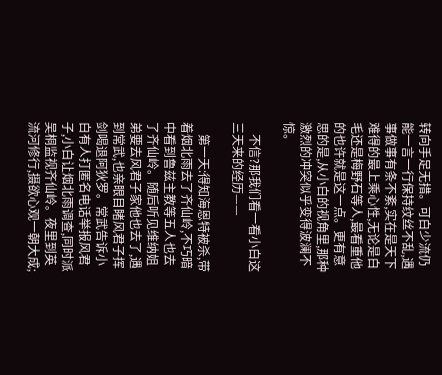转向手足无措。可白少流仍能一言一行保持纹丝不乱,遇事做事有条不紊,实在是天下难得的最上乘心性,无论是白毛还是梅野石等人,最看重他的也许就是这一点。更有意思的是,从小白的视角里,那种激烈的冲突似乎变得波澜不惊。

    不信?那我们看一看小白这三天来的经历——

    第一天:得知海恩特被杀,带着烟北雨去了齐仙岭,不巧暗中看到鲁兹主教等五人也去了齐仙岭。随后听见维纳姐弟要去风君子家他也去了,遇到常武,也亲眼目睹风君子挥剑喝退阿狄罗。常武告诉小白有人打匿名电话举报风君子,小白让烟北雨调查,同时派吴桐监视齐仙岭。夜里到英流河修行,摄欲心观一朝大成;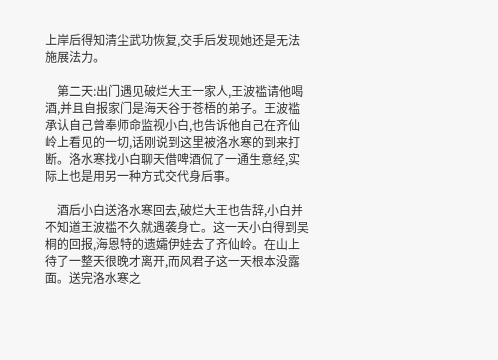上岸后得知清尘武功恢复,交手后发现她还是无法施展法力。

    第二天:出门遇见破烂大王一家人,王波褴请他喝酒,并且自报家门是海天谷于苍梧的弟子。王波褴承认自己曾奉师命监视小白,也告诉他自己在齐仙岭上看见的一切,话刚说到这里被洛水寒的到来打断。洛水寒找小白聊天借啤酒侃了一通生意经,实际上也是用另一种方式交代身后事。

    酒后小白送洛水寒回去,破烂大王也告辞,小白并不知道王波褴不久就遇袭身亡。这一天小白得到吴桐的回报,海恩特的遗孀伊娃去了齐仙岭。在山上待了一整天很晚才离开,而风君子这一天根本没露面。送完洛水寒之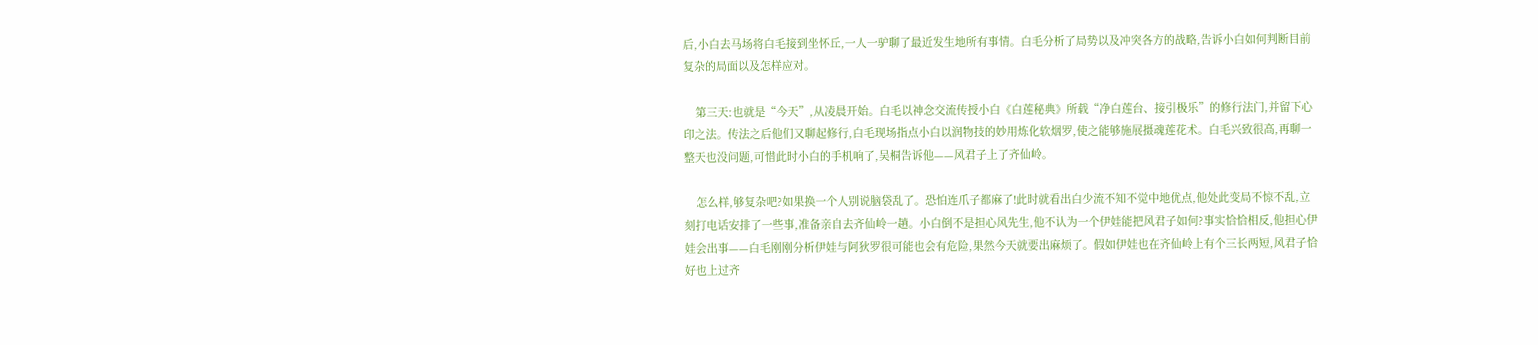后,小白去马场将白毛接到坐怀丘,一人一驴聊了最近发生地所有事情。白毛分析了局势以及冲突各方的战略,告诉小白如何判断目前复杂的局面以及怎样应对。

    第三天:也就是“今天”,从凌晨开始。白毛以神念交流传授小白《白莲秘典》所载“净白莲台、接引极乐”的修行法门,并留下心印之法。传法之后他们又聊起修行,白毛现场指点小白以润物技的妙用炼化软烟罗,使之能够施展摄魂莲花术。白毛兴致很高,再聊一整天也没问题,可惜此时小白的手机响了,吴桐告诉他——风君子上了齐仙岭。

    怎么样,够复杂吧?如果换一个人别说脑袋乱了。恐怕连爪子都麻了!此时就看出白少流不知不觉中地优点,他处此变局不惊不乱,立刻打电话安排了一些事,准备亲自去齐仙岭一趟。小白倒不是担心风先生,他不认为一个伊娃能把风君子如何?事实恰恰相反,他担心伊娃会出事——白毛刚刚分析伊娃与阿狄罗很可能也会有危险,果然今天就要出麻烦了。假如伊娃也在齐仙岭上有个三长两短,风君子恰好也上过齐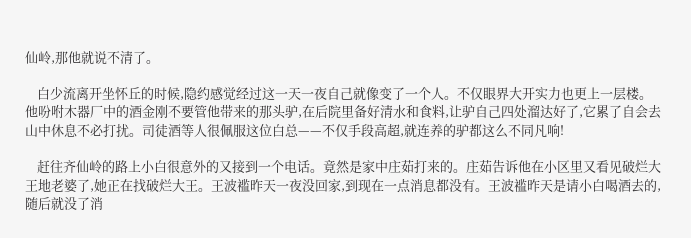仙岭,那他就说不清了。

    白少流离开坐怀丘的时候,隐约感觉经过这一天一夜自己就像变了一个人。不仅眼界大开实力也更上一层楼。他吩咐木器厂中的酒金刚不要管他带来的那头驴,在后院里备好清水和食料,让驴自己四处溜达好了,它累了自会去山中休息不必打扰。司徒酒等人很佩服这位白总——不仅手段高超,就连养的驴都这么不同凡响!

    赶往齐仙岭的路上小白很意外的又接到一个电话。竟然是家中庄茹打来的。庄茹告诉他在小区里又看见破烂大王地老婆了,她正在找破烂大王。王波褴昨天一夜没回家,到现在一点消息都没有。王波褴昨天是请小白喝酒去的,随后就没了消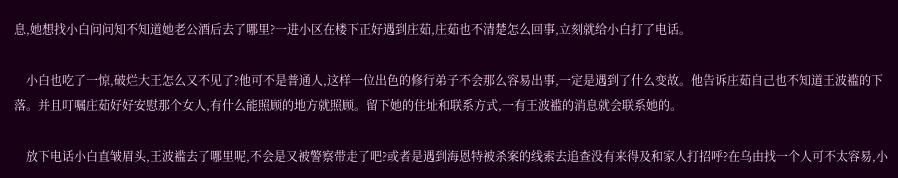息,她想找小白问问知不知道她老公酒后去了哪里?一进小区在楼下正好遇到庄茹,庄茹也不清楚怎么回事,立刻就给小白打了电话。

    小白也吃了一惊,破烂大王怎么又不见了?他可不是普通人,这样一位出色的修行弟子不会那么容易出事,一定是遇到了什么变故。他告诉庄茹自己也不知道王波褴的下落。并且叮嘱庄茹好好安慰那个女人,有什么能照顾的地方就照顾。留下她的住址和联系方式,一有王波褴的消息就会联系她的。

    放下电话小白直皱眉头,王波褴去了哪里呢,不会是又被警察带走了吧?或者是遇到海恩特被杀案的线索去追查没有来得及和家人打招呼?在乌由找一个人可不太容易,小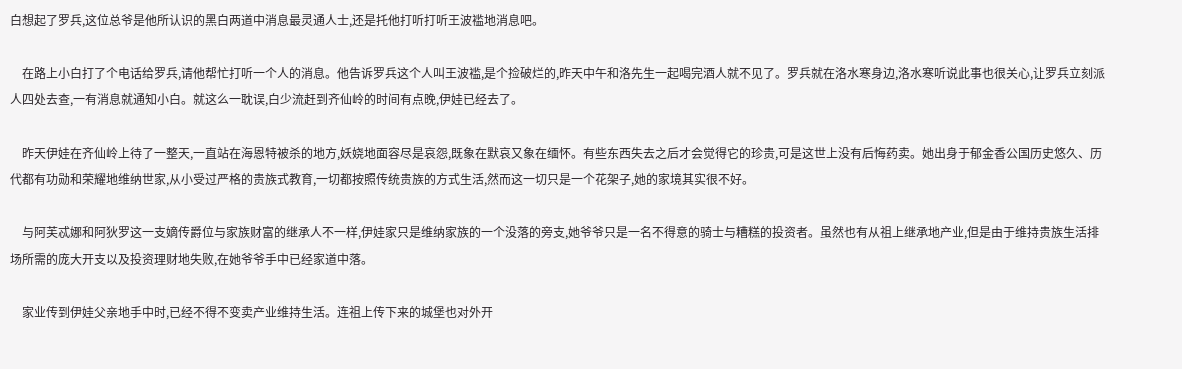白想起了罗兵,这位总爷是他所认识的黑白两道中消息最灵通人士,还是托他打听打听王波褴地消息吧。

    在路上小白打了个电话给罗兵,请他帮忙打听一个人的消息。他告诉罗兵这个人叫王波褴,是个捡破烂的,昨天中午和洛先生一起喝完酒人就不见了。罗兵就在洛水寒身边,洛水寒听说此事也很关心,让罗兵立刻派人四处去查,一有消息就通知小白。就这么一耽误,白少流赶到齐仙岭的时间有点晚,伊娃已经去了。

    昨天伊娃在齐仙岭上待了一整天,一直站在海恩特被杀的地方,妖娆地面容尽是哀怨,既象在默哀又象在缅怀。有些东西失去之后才会觉得它的珍贵,可是这世上没有后悔药卖。她出身于郁金香公国历史悠久、历代都有功勋和荣耀地维纳世家,从小受过严格的贵族式教育,一切都按照传统贵族的方式生活,然而这一切只是一个花架子,她的家境其实很不好。

    与阿芙忒娜和阿狄罗这一支嫡传爵位与家族财富的继承人不一样,伊娃家只是维纳家族的一个没落的旁支,她爷爷只是一名不得意的骑士与糟糕的投资者。虽然也有从祖上继承地产业,但是由于维持贵族生活排场所需的庞大开支以及投资理财地失败,在她爷爷手中已经家道中落。

    家业传到伊娃父亲地手中时,已经不得不变卖产业维持生活。连祖上传下来的城堡也对外开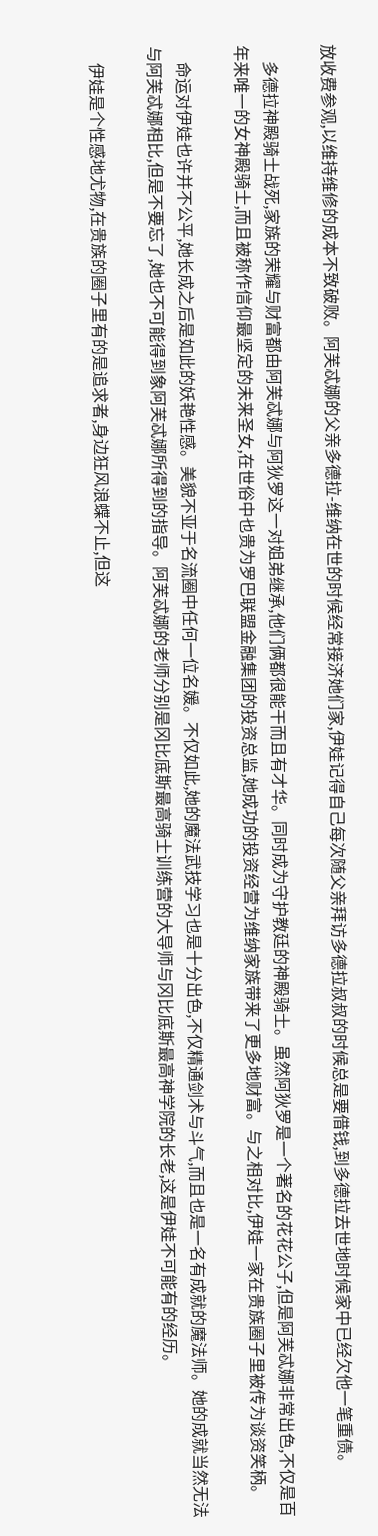放收费参观,以维持维修的成本不致破败。阿芙忒娜的父亲多德拉-维纳在世的时候经常接济她们家,伊娃记得自己每次随父亲拜访多德拉叔叔的时候总是要借钱,到多德拉去世地时候家中已经欠他一笔重债。

    多德拉神殿骑士战死,家族的荣耀与财富都由阿芙忒娜与阿狄罗这一对姐弟继承,他们俩都很能干而且有才华。同时成为守护教廷的神殿骑士。虽然阿狄罗是一个著名的花花公子,但是阿芙忒娜非常出色,不仅是百年来唯一的女神殿骑士,而且被称作信仰最坚定的未来圣女,在世俗中也贵为罗巴联盟金融集团的投资总监,她成功的投资经营为维纳家族带来了更多地财富。与之相对比,伊娃一家在贵族圈子里被传为谈资笑柄。

    命运对伊娃也许并不公平,她长成之后是如此的妖艳性感。美貌不亚于名流圈中任何一位名媛。不仅如此,她的魔法武技学习也是十分出色,不仅精通剑术与斗气,而且也是一名有成就的魔法师。她的成就当然无法与阿芙忒娜相比,但是不要忘了,她也不可能得到象阿芙忒娜所得到的指导。阿芙忒娜的老师分别是冈比底斯最高骑士训练营的大导师与冈比底斯最高神学院的长老,这是伊娃不可能有的经历。

    伊娃是个性感地尤物,在贵族的圈子里有的是追求者,身边狂风浪蝶不止,但这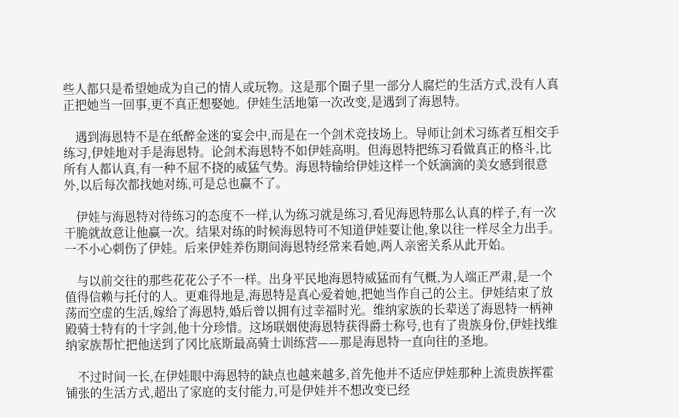些人都只是希望她成为自己的情人或玩物。这是那个圈子里一部分人腐烂的生活方式,没有人真正把她当一回事,更不真正想娶她。伊娃生活地第一次改变,是遇到了海恩特。

    遇到海恩特不是在纸醉金迷的宴会中,而是在一个剑术竞技场上。导师让剑术习练者互相交手练习,伊娃地对手是海恩特。论剑术海恩特不如伊娃高明。但海恩特把练习看做真正的格斗,比所有人都认真,有一种不屈不挠的威猛气势。海恩特输给伊娃这样一个妖滴滴的美女感到很意外,以后每次都找她对练,可是总也赢不了。

    伊娃与海恩特对待练习的态度不一样,认为练习就是练习,看见海恩特那么认真的样子,有一次干脆就故意让他赢一次。结果对练的时候海恩特可不知道伊娃要让他,象以往一样尽全力出手。一不小心刺伤了伊娃。后来伊娃养伤期间海恩特经常来看她,两人亲密关系从此开始。

    与以前交往的那些花花公子不一样。出身平民地海恩特威猛而有气概,为人端正严肃,是一个值得信赖与托付的人。更难得地是,海恩特是真心爱着她,把她当作自己的公主。伊娃结束了放荡而空虚的生活,嫁给了海恩特,婚后曾以拥有过幸福时光。维纳家族的长辈送了海恩特一柄神殿骑士特有的十字剑,他十分珍惜。这场联姻使海恩特获得爵士称号,也有了贵族身份,伊娃找维纳家族帮忙把他送到了冈比底斯最高骑士训练营——那是海恩特一直向往的圣地。

    不过时间一长,在伊娃眼中海恩特的缺点也越来越多,首先他并不适应伊娃那种上流贵族挥霍铺张的生活方式,超出了家庭的支付能力,可是伊娃并不想改变已经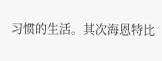习惯的生活。其次海恩特比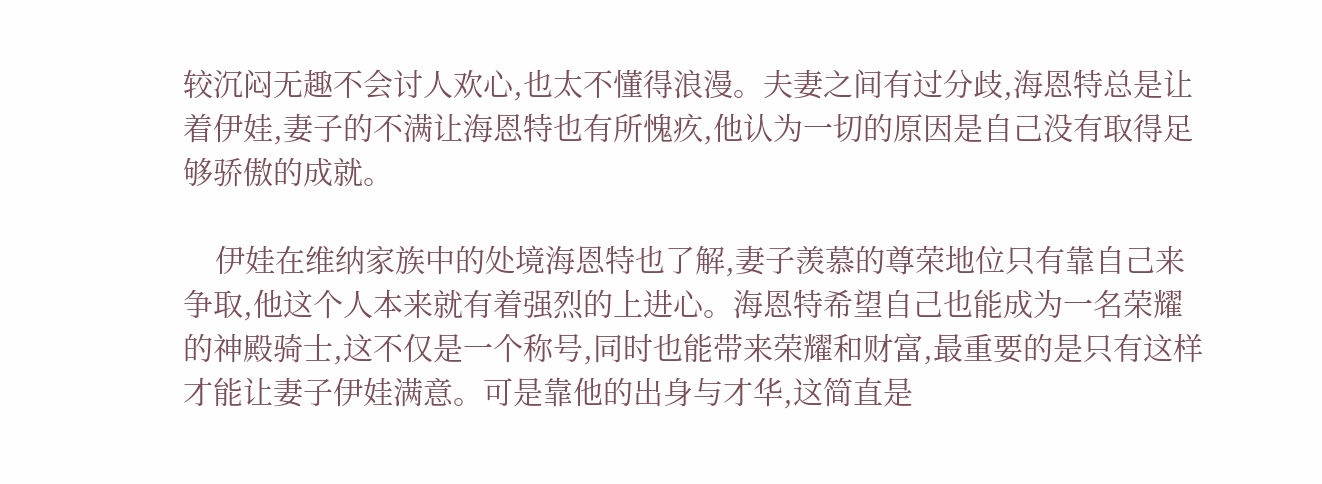较沉闷无趣不会讨人欢心,也太不懂得浪漫。夫妻之间有过分歧,海恩特总是让着伊娃,妻子的不满让海恩特也有所愧疚,他认为一切的原因是自己没有取得足够骄傲的成就。

    伊娃在维纳家族中的处境海恩特也了解,妻子羡慕的尊荣地位只有靠自己来争取,他这个人本来就有着强烈的上进心。海恩特希望自己也能成为一名荣耀的神殿骑士,这不仅是一个称号,同时也能带来荣耀和财富,最重要的是只有这样才能让妻子伊娃满意。可是靠他的出身与才华,这简直是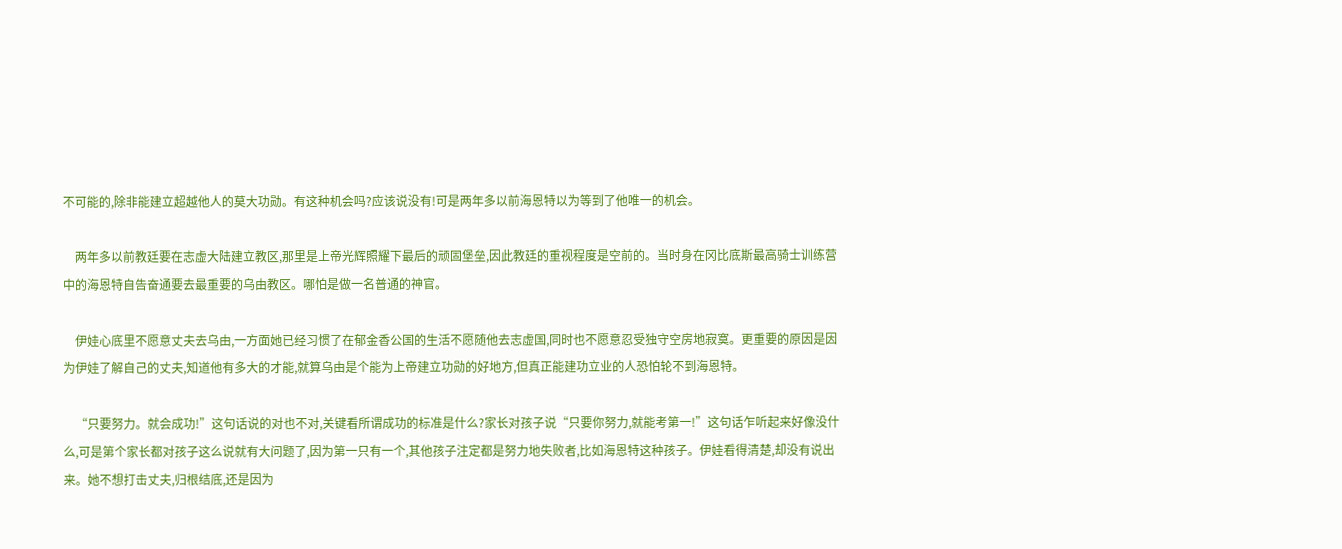不可能的,除非能建立超越他人的莫大功勋。有这种机会吗?应该说没有!可是两年多以前海恩特以为等到了他唯一的机会。

    两年多以前教廷要在志虚大陆建立教区,那里是上帝光辉照耀下最后的顽固堡垒,因此教廷的重视程度是空前的。当时身在冈比底斯最高骑士训练营中的海恩特自告奋通要去最重要的乌由教区。哪怕是做一名普通的神官。

    伊娃心底里不愿意丈夫去乌由,一方面她已经习惯了在郁金香公国的生活不愿随他去志虚国,同时也不愿意忍受独守空房地寂寞。更重要的原因是因为伊娃了解自己的丈夫,知道他有多大的才能,就算乌由是个能为上帝建立功勋的好地方,但真正能建功立业的人恐怕轮不到海恩特。

    “只要努力。就会成功!”这句话说的对也不对,关键看所谓成功的标准是什么?家长对孩子说“只要你努力,就能考第一!”这句话乍听起来好像没什么,可是第个家长都对孩子这么说就有大问题了,因为第一只有一个,其他孩子注定都是努力地失败者,比如海恩特这种孩子。伊娃看得清楚,却没有说出来。她不想打击丈夫,归根结底,还是因为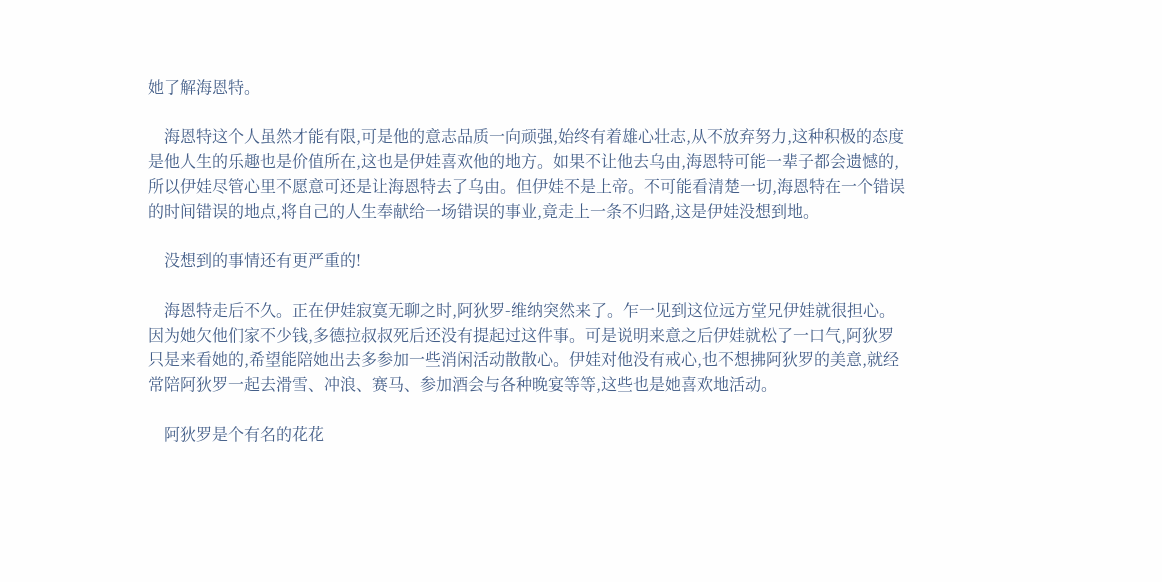她了解海恩特。

    海恩特这个人虽然才能有限,可是他的意志品质一向顽强,始终有着雄心壮志,从不放弃努力,这种积极的态度是他人生的乐趣也是价值所在,这也是伊娃喜欢他的地方。如果不让他去乌由,海恩特可能一辈子都会遗憾的,所以伊娃尽管心里不愿意可还是让海恩特去了乌由。但伊娃不是上帝。不可能看清楚一切,海恩特在一个错误的时间错误的地点,将自己的人生奉献给一场错误的事业,竟走上一条不归路,这是伊娃没想到地。

    没想到的事情还有更严重的!

    海恩特走后不久。正在伊娃寂寞无聊之时,阿狄罗-维纳突然来了。乍一见到这位远方堂兄伊娃就很担心。因为她欠他们家不少钱,多德拉叔叔死后还没有提起过这件事。可是说明来意之后伊娃就松了一口气,阿狄罗只是来看她的,希望能陪她出去多参加一些消闲活动散散心。伊娃对他没有戒心,也不想拂阿狄罗的美意,就经常陪阿狄罗一起去滑雪、冲浪、赛马、参加酒会与各种晚宴等等,这些也是她喜欢地活动。

    阿狄罗是个有名的花花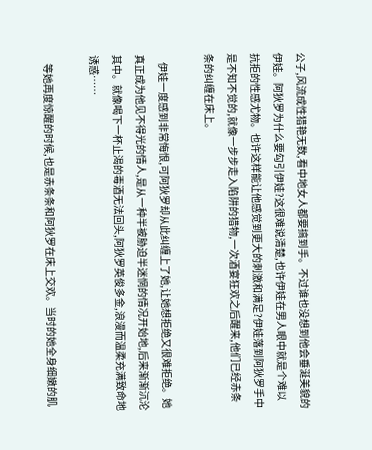公子,风流成性猎艳无数,看中地女人都要搞到手。不过谁也没想到他会垂涎美貌的伊娃。阿狄罗为什么要勾引伊娃?这很难说清楚,也许伊娃在男人眼中就是个难以抗拒的性感尤物。也许这样能让他感觉到更大的刺激和满足?伊娃落到阿狄罗手中是不知不觉的,就像一步步走入陷阱的猎物,一次酒宴狂欢之后醒来,他们已经赤条条的纠缠在床上。

    伊娃一度感到非常悔恨,可阿狄罗却从此纠缠上了她,让她想拒绝又很难拒绝。她真正成为他见不得光的情人,是从一种半被胁迫半迷惘的情况开始地,后来渐渐沉沦其中。就像喝下一杯止渴的毒酒无法回头,阿狄罗英俊多金,浪漫而温柔充满致命地诱惑……

    等她再度惊醒的时候,也是赤条条和阿狄罗在床上交欢。当时的她全身细嫩的肌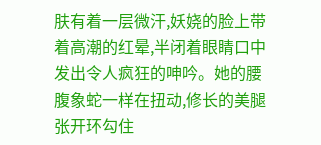肤有着一层微汗,妖娆的脸上带着高潮的红晕,半闭着眼睛口中发出令人疯狂的呻吟。她的腰腹象蛇一样在扭动,修长的美腿张开环勾住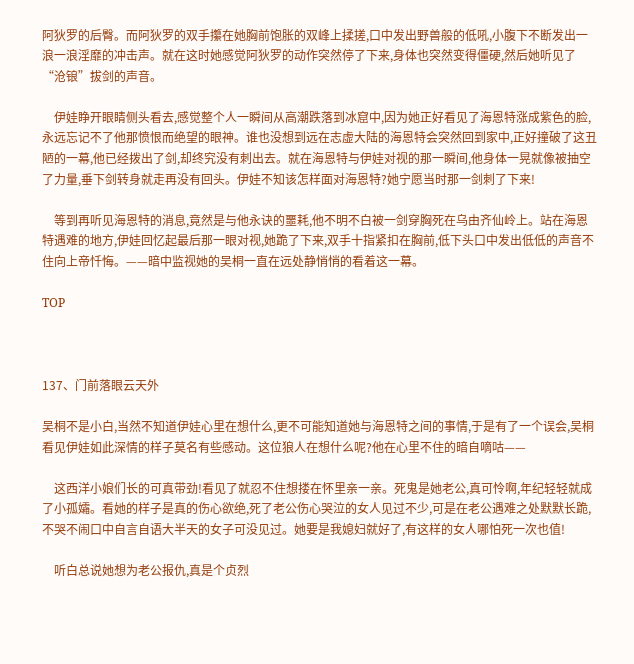阿狄罗的后臀。而阿狄罗的双手攥在她胸前饱胀的双峰上揉搓,口中发出野兽般的低吼,小腹下不断发出一浪一浪淫靡的冲击声。就在这时她感觉阿狄罗的动作突然停了下来,身体也突然变得僵硬,然后她听见了“沧锒”拔剑的声音。

    伊娃睁开眼睛侧头看去,感觉整个人一瞬间从高潮跌落到冰窟中,因为她正好看见了海恩特涨成紫色的脸,永远忘记不了他那愤恨而绝望的眼神。谁也没想到远在志虚大陆的海恩特会突然回到家中,正好撞破了这丑陋的一幕,他已经拨出了剑,却终究没有刺出去。就在海恩特与伊娃对视的那一瞬间,他身体一晃就像被抽空了力量,垂下剑转身就走再没有回头。伊娃不知该怎样面对海恩特?她宁愿当时那一剑刺了下来!

    等到再听见海恩特的消息,竟然是与他永诀的噩耗,他不明不白被一剑穿胸死在乌由齐仙岭上。站在海恩特遇难的地方,伊娃回忆起最后那一眼对视,她跪了下来,双手十指紧扣在胸前,低下头口中发出低低的声音不住向上帝忏悔。——暗中监视她的吴桐一直在远处静悄悄的看着这一幕。

TOP



137、门前落眼云天外

吴桐不是小白,当然不知道伊娃心里在想什么,更不可能知道她与海恩特之间的事情,于是有了一个误会,吴桐看见伊娃如此深情的样子莫名有些感动。这位狼人在想什么呢?他在心里不住的暗自嘀咕——

    这西洋小娘们长的可真带劲!看见了就忍不住想搂在怀里亲一亲。死鬼是她老公,真可怜啊,年纪轻轻就成了小孤孀。看她的样子是真的伤心欲绝,死了老公伤心哭泣的女人见过不少,可是在老公遇难之处默默长跪,不哭不闹口中自言自语大半天的女子可没见过。她要是我媳妇就好了,有这样的女人哪怕死一次也值!

    听白总说她想为老公报仇,真是个贞烈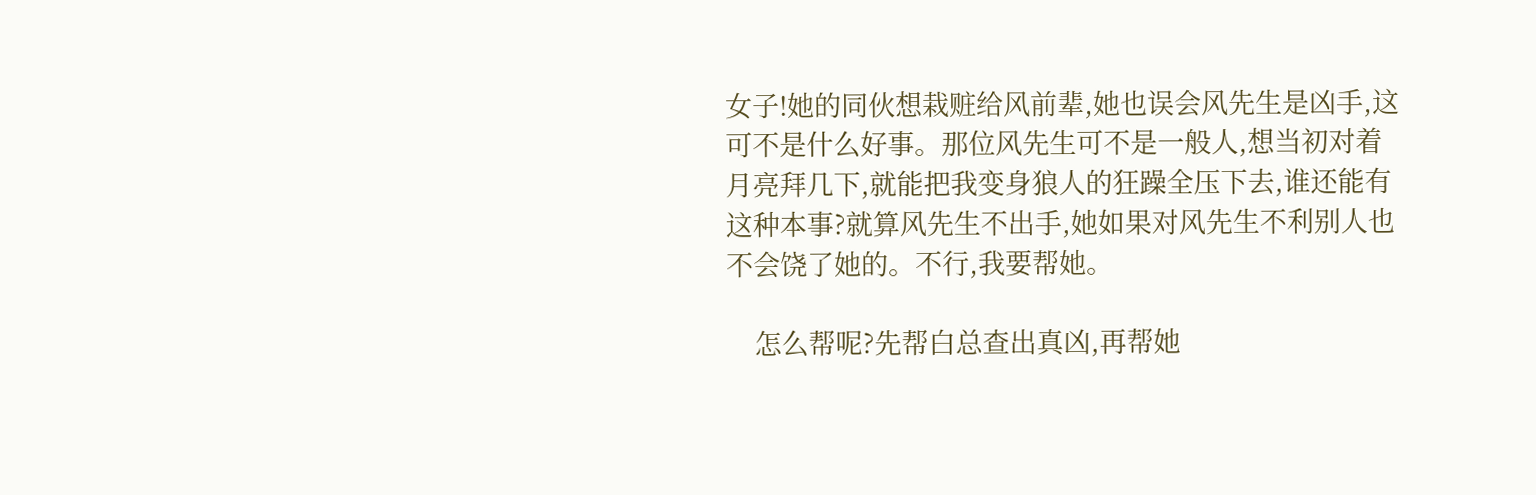女子!她的同伙想栽赃给风前辈,她也误会风先生是凶手,这可不是什么好事。那位风先生可不是一般人,想当初对着月亮拜几下,就能把我变身狼人的狂躁全压下去,谁还能有这种本事?就算风先生不出手,她如果对风先生不利别人也不会饶了她的。不行,我要帮她。

    怎么帮呢?先帮白总查出真凶,再帮她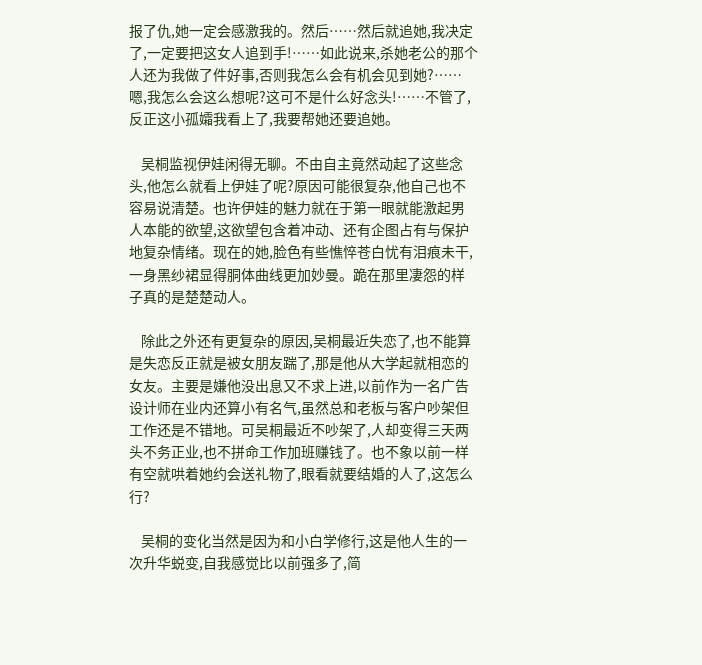报了仇,她一定会感激我的。然后……然后就追她,我决定了,一定要把这女人追到手!……如此说来,杀她老公的那个人还为我做了件好事,否则我怎么会有机会见到她?……嗯,我怎么会这么想呢?这可不是什么好念头!……不管了,反正这小孤孀我看上了,我要帮她还要追她。

    吴桐监视伊娃闲得无聊。不由自主竟然动起了这些念头,他怎么就看上伊娃了呢?原因可能很复杂,他自己也不容易说清楚。也许伊娃的魅力就在于第一眼就能激起男人本能的欲望,这欲望包含着冲动、还有企图占有与保护地复杂情绪。现在的她,脸色有些憔悴苍白忧有泪痕未干,一身黑纱裙显得胴体曲线更加妙曼。跪在那里凄怨的样子真的是楚楚动人。

    除此之外还有更复杂的原因,吴桐最近失恋了,也不能算是失恋反正就是被女朋友踹了,那是他从大学起就相恋的女友。主要是嫌他没出息又不求上进,以前作为一名广告设计师在业内还算小有名气,虽然总和老板与客户吵架但工作还是不错地。可吴桐最近不吵架了,人却变得三天两头不务正业,也不拼命工作加班赚钱了。也不象以前一样有空就哄着她约会送礼物了,眼看就要结婚的人了,这怎么行?

    吴桐的变化当然是因为和小白学修行,这是他人生的一次升华蜕变,自我感觉比以前强多了,简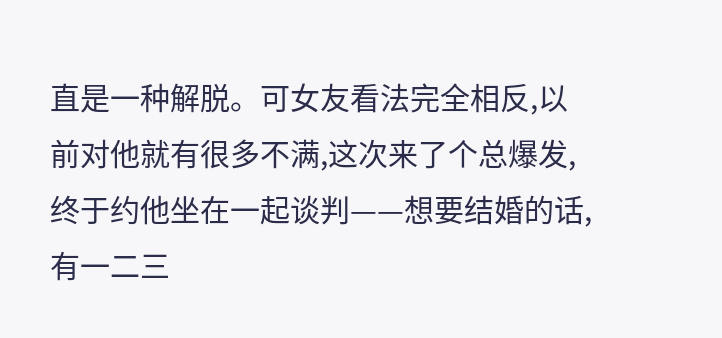直是一种解脱。可女友看法完全相反,以前对他就有很多不满,这次来了个总爆发,终于约他坐在一起谈判——想要结婚的话,有一二三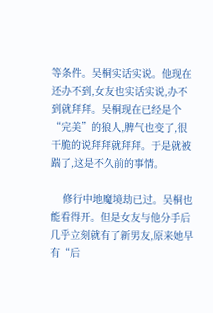等条件。吴桐实话实说。他现在还办不到,女友也实话实说,办不到就拜拜。吴桐现在已经是个“完美”的狼人,脾气也变了,很干脆的说拜拜就拜拜。于是就被踹了,这是不久前的事情。

    修行中地魔境劫已过。吴桐也能看得开。但是女友与他分手后几乎立刻就有了新男友,原来她早有“后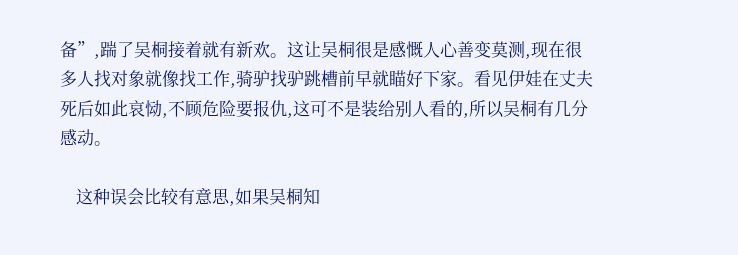备”,踹了吴桐接着就有新欢。这让吴桐很是感慨人心善变莫测,现在很多人找对象就像找工作,骑驴找驴跳槽前早就瞄好下家。看见伊娃在丈夫死后如此哀恸,不顾危险要报仇,这可不是装给别人看的,所以吴桐有几分感动。

    这种误会比较有意思,如果吴桐知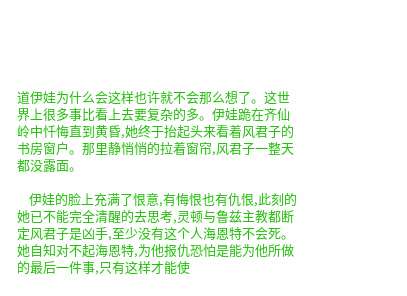道伊娃为什么会这样也许就不会那么想了。这世界上很多事比看上去要复杂的多。伊娃跪在齐仙岭中忏悔直到黄昏,她终于抬起头来看着风君子的书房窗户。那里静悄悄的拉着窗帘,风君子一整天都没露面。

    伊娃的脸上充满了恨意,有悔恨也有仇恨,此刻的她已不能完全清醒的去思考,灵顿与鲁兹主教都断定风君子是凶手,至少没有这个人海恩特不会死。她自知对不起海恩特,为他报仇恐怕是能为他所做的最后一件事,只有这样才能使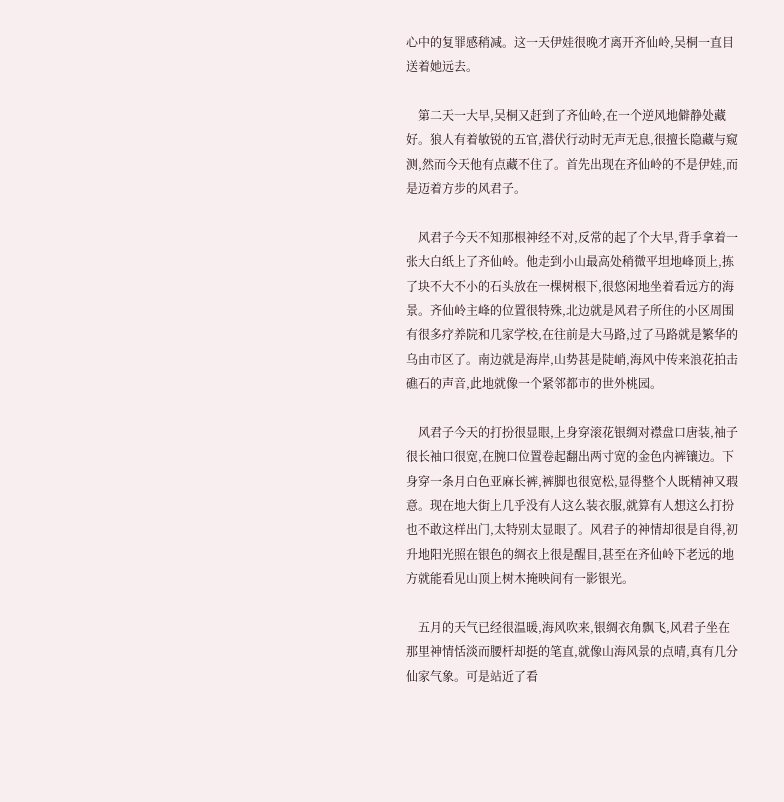心中的复罪感稍减。这一天伊娃很晚才离开齐仙岭,吴桐一直目送着她远去。

    第二天一大早,吴桐又赶到了齐仙岭,在一个逆风地僻静处藏好。狼人有着敏锐的五官,潜伏行动时无声无息,很擅长隐藏与窥测,然而今天他有点藏不住了。首先出现在齐仙岭的不是伊娃,而是迈着方步的风君子。

    风君子今天不知那根神经不对,反常的起了个大早,背手拿着一张大白纸上了齐仙岭。他走到小山最高处稍微平坦地峰顶上,拣了块不大不小的石头放在一棵树根下,很悠闲地坐着看远方的海景。齐仙岭主峰的位置很特殊,北边就是风君子所住的小区周围有很多疗养院和几家学校,在往前是大马路,过了马路就是繁华的乌由市区了。南边就是海岸,山势甚是陡峭,海风中传来浪花拍击礁石的声音,此地就像一个紧邻都市的世外桃园。

    风君子今天的打扮很显眼,上身穿滚花银绸对襟盘口唐装,袖子很长袖口很宽,在腕口位置卷起翻出两寸宽的金色内裤镶边。下身穿一条月白色亚麻长裤,裤脚也很宽松,显得整个人既精神又瑕意。现在地大街上几乎没有人这么装衣服,就算有人想这么打扮也不敢这样出门,太特别太显眼了。风君子的神情却很是自得,初升地阳光照在银色的绸衣上很是醒目,甚至在齐仙岭下老远的地方就能看见山顶上树木掩映间有一影银光。

    五月的天气已经很温暖,海风吹来,银绸衣角飘飞,风君子坐在那里神情恬淡而腰杆却挺的笔直,就像山海风景的点晴,真有几分仙家气象。可是站近了看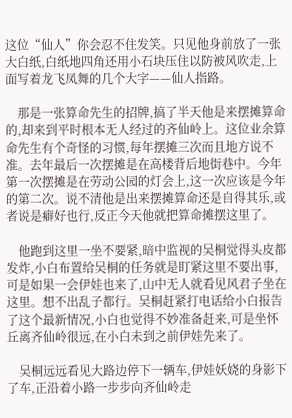这位“仙人”你会忍不住发笑。只见他身前放了一张大白纸,白纸地四角还用小石块压住以防被风吹走,上面写着龙飞凤舞的几个大字——仙人指路。

    那是一张算命先生的招牌,搞了半天他是来摆摊算命的,却来到平时根本无人经过的齐仙岭上。这位业余算命先生有个奇怪的习惯,每年摆摊三次而且地方说不准。去年最后一次摆摊是在高楼背后地街巷中。今年第一次摆摊是在劳动公园的灯会上,这一次应该是今年的第二次。说不清他是出来摆摊算命还是自得其乐,或者说是癖好也行,反正今天他就把算命摊摆这里了。

    他跑到这里一坐不要紧,暗中监视的吴桐觉得头皮都发炸,小白布置给吴桐的任务就是盯紧这里不要出事,可是如果一会伊娃也来了,山中无人就看见风君子坐在这里。想不出乱子都行。吴桐赶紧打电话给小白报告了这个最新情况,小白也觉得不妙准备赶来,可是坐怀丘离齐仙岭很远,在小白未到之前伊娃先来了。

    吴桐远远看见大路边停下一辆车,伊娃妖娆的身影下了车,正沿着小路一步步向齐仙岭走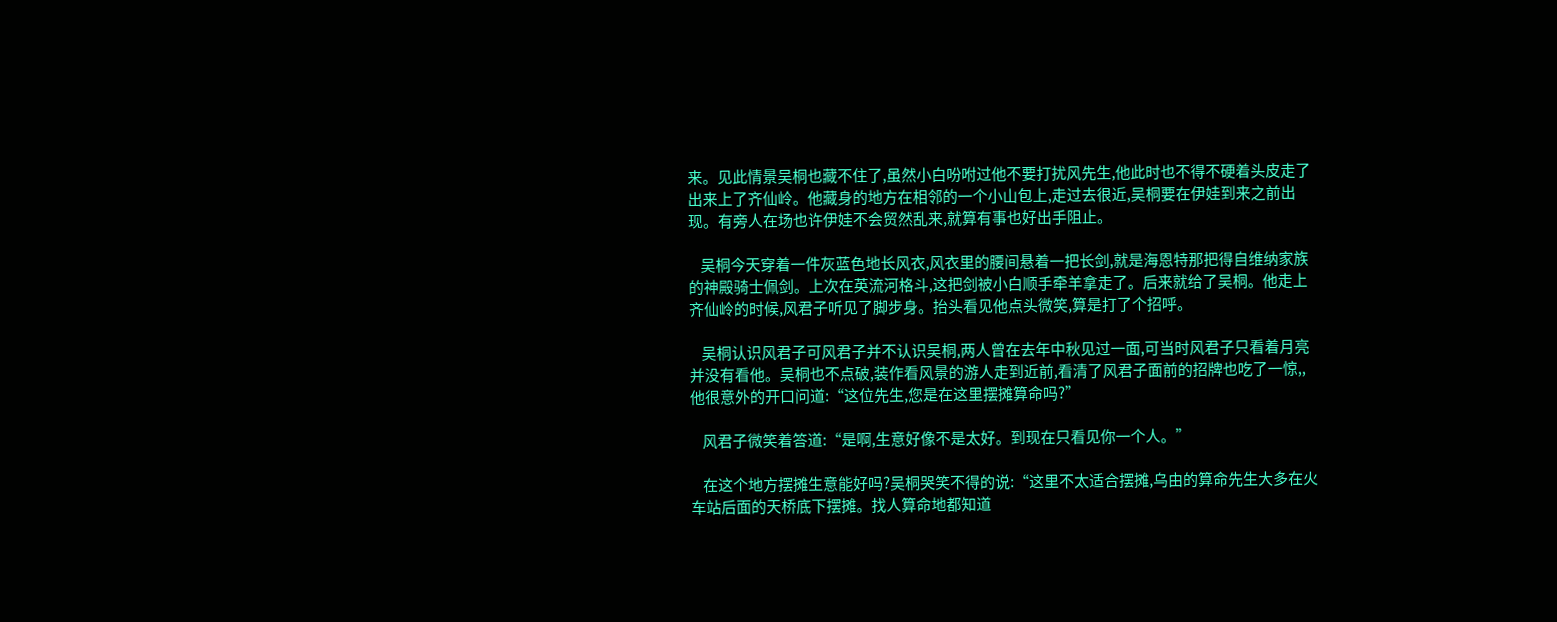来。见此情景吴桐也藏不住了,虽然小白吩咐过他不要打扰风先生,他此时也不得不硬着头皮走了出来上了齐仙岭。他藏身的地方在相邻的一个小山包上,走过去很近,吴桐要在伊娃到来之前出现。有旁人在场也许伊娃不会贸然乱来,就算有事也好出手阻止。

    吴桐今天穿着一件灰蓝色地长风衣,风衣里的腰间悬着一把长剑,就是海恩特那把得自维纳家族的神殿骑士佩剑。上次在英流河格斗,这把剑被小白顺手牵羊拿走了。后来就给了吴桐。他走上齐仙岭的时候,风君子听见了脚步身。抬头看见他点头微笑,算是打了个招呼。

    吴桐认识风君子可风君子并不认识吴桐,两人曾在去年中秋见过一面,可当时风君子只看着月亮并没有看他。吴桐也不点破,装作看风景的游人走到近前,看清了风君子面前的招牌也吃了一惊,,他很意外的开口问道:“这位先生,您是在这里摆摊算命吗?”

    风君子微笑着答道:“是啊,生意好像不是太好。到现在只看见你一个人。”

    在这个地方摆摊生意能好吗?吴桐哭笑不得的说:“这里不太适合摆摊,乌由的算命先生大多在火车站后面的天桥底下摆摊。找人算命地都知道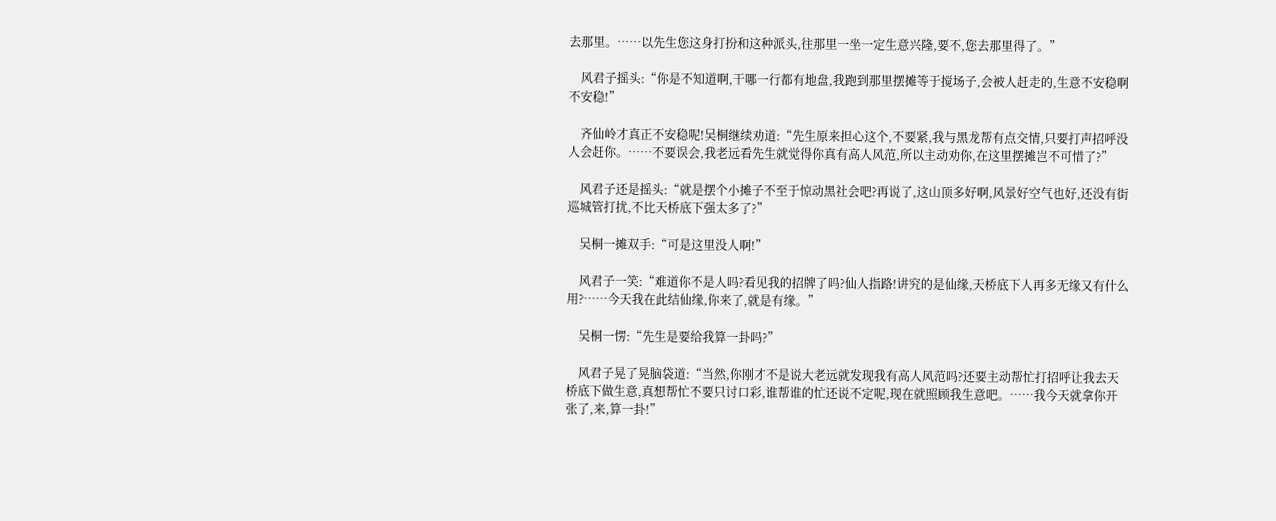去那里。……以先生您这身打扮和这种派头,往那里一坐一定生意兴隆,要不,您去那里得了。”

    风君子摇头:“你是不知道啊,干哪一行都有地盘,我跑到那里摆摊等于搅场子,会被人赶走的,生意不安稳啊不安稳!”

    齐仙岭才真正不安稳呢!吴桐继续劝道:“先生原来担心这个,不要紧,我与黑龙帮有点交情,只要打声招呼没人会赶你。……不要误会,我老远看先生就觉得你真有高人风范,所以主动劝你,在这里摆摊岂不可惜了?”

    风君子还是摇头:“就是摆个小摊子不至于惊动黑社会吧?再说了,这山顶多好啊,风景好空气也好,还没有街巡城管打扰,不比天桥底下强太多了?”

    吴桐一摊双手:“可是这里没人啊!”

    风君子一笑:“难道你不是人吗?看见我的招牌了吗?仙人指路!讲究的是仙缘,天桥底下人再多无缘又有什么用?……今天我在此结仙缘,你来了,就是有缘。”

    吴桐一愣:“先生是要给我算一卦吗?”

    风君子晃了晃脑袋道:“当然,你刚才不是说大老远就发现我有高人风范吗?还要主动帮忙打招呼让我去天桥底下做生意,真想帮忙不要只讨口彩,谁帮谁的忙还说不定呢,现在就照顾我生意吧。……我今天就拿你开张了,来,算一卦!”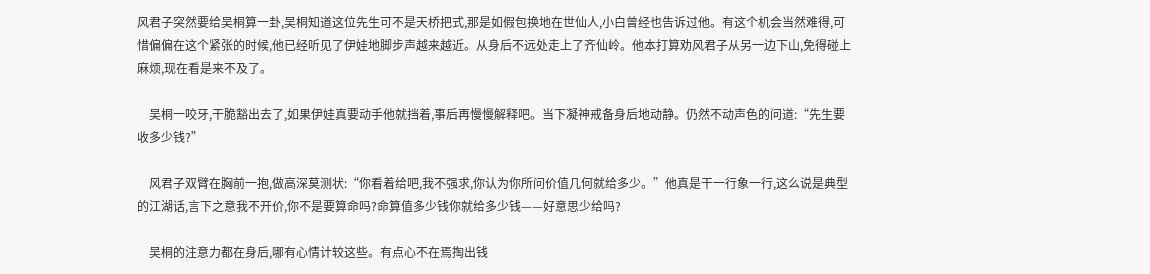风君子突然要给吴桐算一卦,吴桐知道这位先生可不是天桥把式,那是如假包换地在世仙人,小白曾经也告诉过他。有这个机会当然难得,可惜偏偏在这个紧张的时候,他已经听见了伊娃地脚步声越来越近。从身后不远处走上了齐仙岭。他本打算劝风君子从另一边下山,免得碰上麻烦,现在看是来不及了。

    吴桐一咬牙,干脆豁出去了,如果伊娃真要动手他就挡着,事后再慢慢解释吧。当下凝神戒备身后地动静。仍然不动声色的问道:“先生要收多少钱?”

    风君子双臂在胸前一抱,做高深莫测状:“你看着给吧,我不强求,你认为你所问价值几何就给多少。”他真是干一行象一行,这么说是典型的江湖话,言下之意我不开价,你不是要算命吗?命算值多少钱你就给多少钱——好意思少给吗?

    吴桐的注意力都在身后,哪有心情计较这些。有点心不在焉掏出钱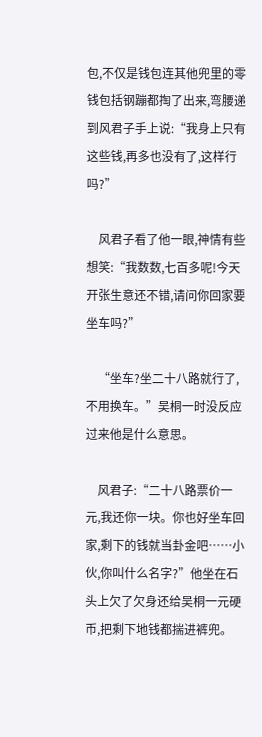包,不仅是钱包连其他兜里的零钱包括钢蹦都掏了出来,弯腰递到风君子手上说:“我身上只有这些钱,再多也没有了,这样行吗?”

    风君子看了他一眼,神情有些想笑:“我数数,七百多呢!今天开张生意还不错,请问你回家要坐车吗?”

    “坐车?坐二十八路就行了,不用换车。”吴桐一时没反应过来他是什么意思。

    风君子:“二十八路票价一元,我还你一块。你也好坐车回家,剩下的钱就当卦金吧……小伙,你叫什么名字?”他坐在石头上欠了欠身还给吴桐一元硬币,把剩下地钱都揣进裤兜。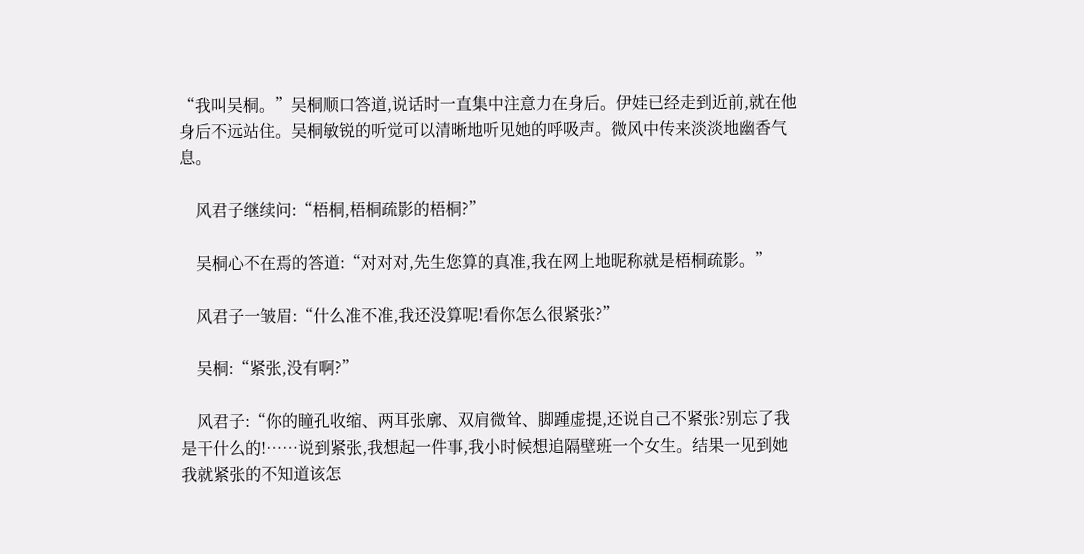“我叫吴桐。”吴桐顺口答道,说话时一直集中注意力在身后。伊娃已经走到近前,就在他身后不远站住。吴桐敏锐的听觉可以清晰地听见她的呼吸声。微风中传来淡淡地幽香气息。

    风君子继续问:“梧桐,梧桐疏影的梧桐?”

    吴桐心不在焉的答道:“对对对,先生您算的真准,我在网上地昵称就是梧桐疏影。”

    风君子一皱眉:“什么准不准,我还没算呢!看你怎么很紧张?”

    吴桐:“紧张,没有啊?”

    风君子:“你的瞳孔收缩、两耳张廓、双肩微耸、脚踵虚提,还说自己不紧张?别忘了我是干什么的!……说到紧张,我想起一件事,我小时候想追隔壁班一个女生。结果一见到她我就紧张的不知道该怎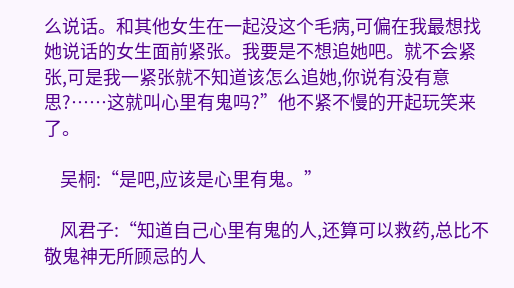么说话。和其他女生在一起没这个毛病,可偏在我最想找她说话的女生面前紧张。我要是不想追她吧。就不会紧张,可是我一紧张就不知道该怎么追她,你说有没有意思?……这就叫心里有鬼吗?”他不紧不慢的开起玩笑来了。

    吴桐:“是吧,应该是心里有鬼。”

    风君子:“知道自己心里有鬼的人,还算可以救药,总比不敬鬼神无所顾忌的人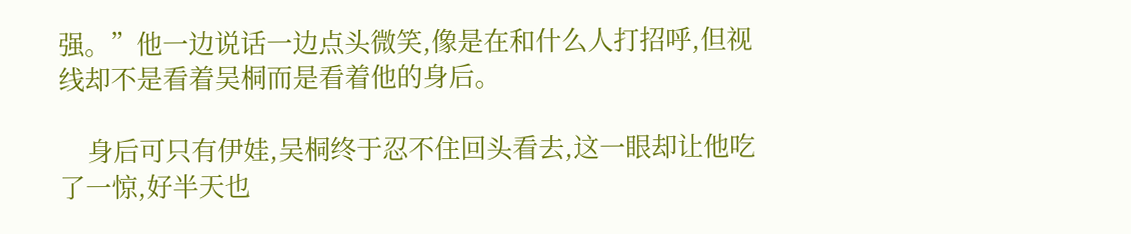强。”他一边说话一边点头微笑,像是在和什么人打招呼,但视线却不是看着吴桐而是看着他的身后。

    身后可只有伊娃,吴桐终于忍不住回头看去,这一眼却让他吃了一惊,好半天也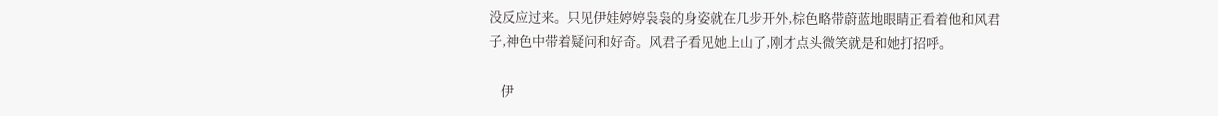没反应过来。只见伊娃婷婷袅袅的身姿就在几步开外,棕色略带蔚蓝地眼睛正看着他和风君子,神色中带着疑问和好奇。风君子看见她上山了,刚才点头微笑就是和她打招呼。

    伊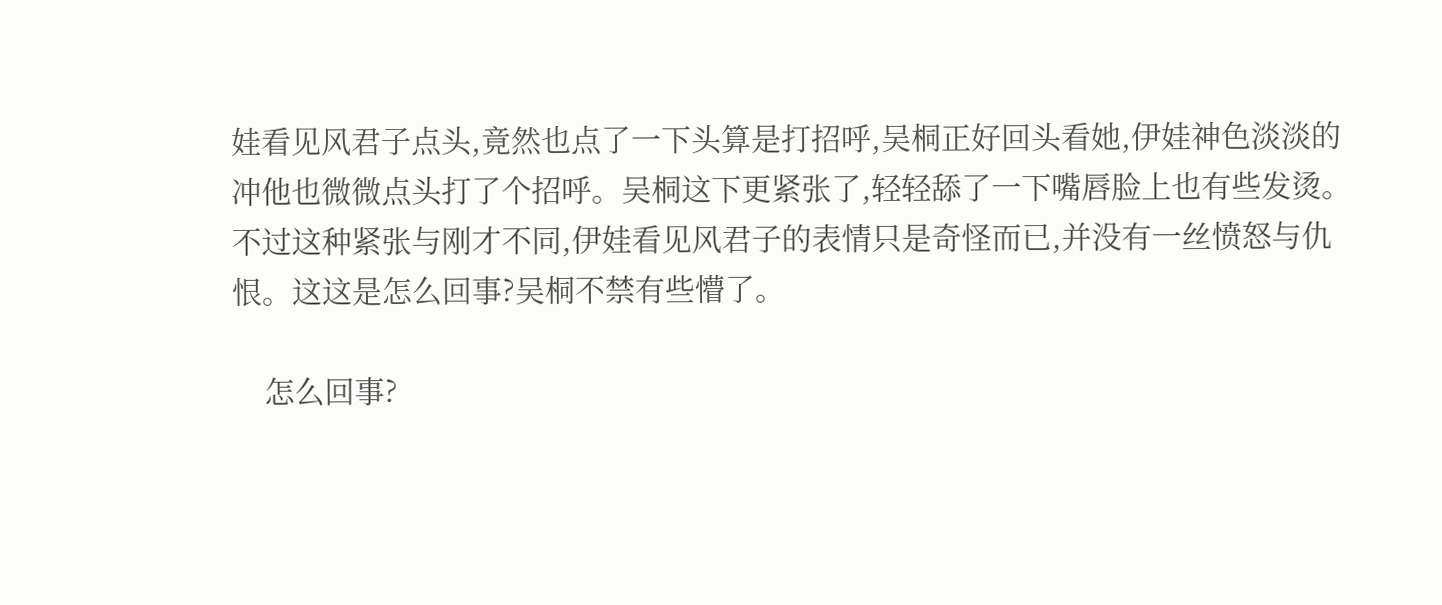娃看见风君子点头,竟然也点了一下头算是打招呼,吴桐正好回头看她,伊娃神色淡淡的冲他也微微点头打了个招呼。吴桐这下更紧张了,轻轻舔了一下嘴唇脸上也有些发烫。不过这种紧张与刚才不同,伊娃看见风君子的表情只是奇怪而已,并没有一丝愤怒与仇恨。这这是怎么回事?吴桐不禁有些懵了。

    怎么回事?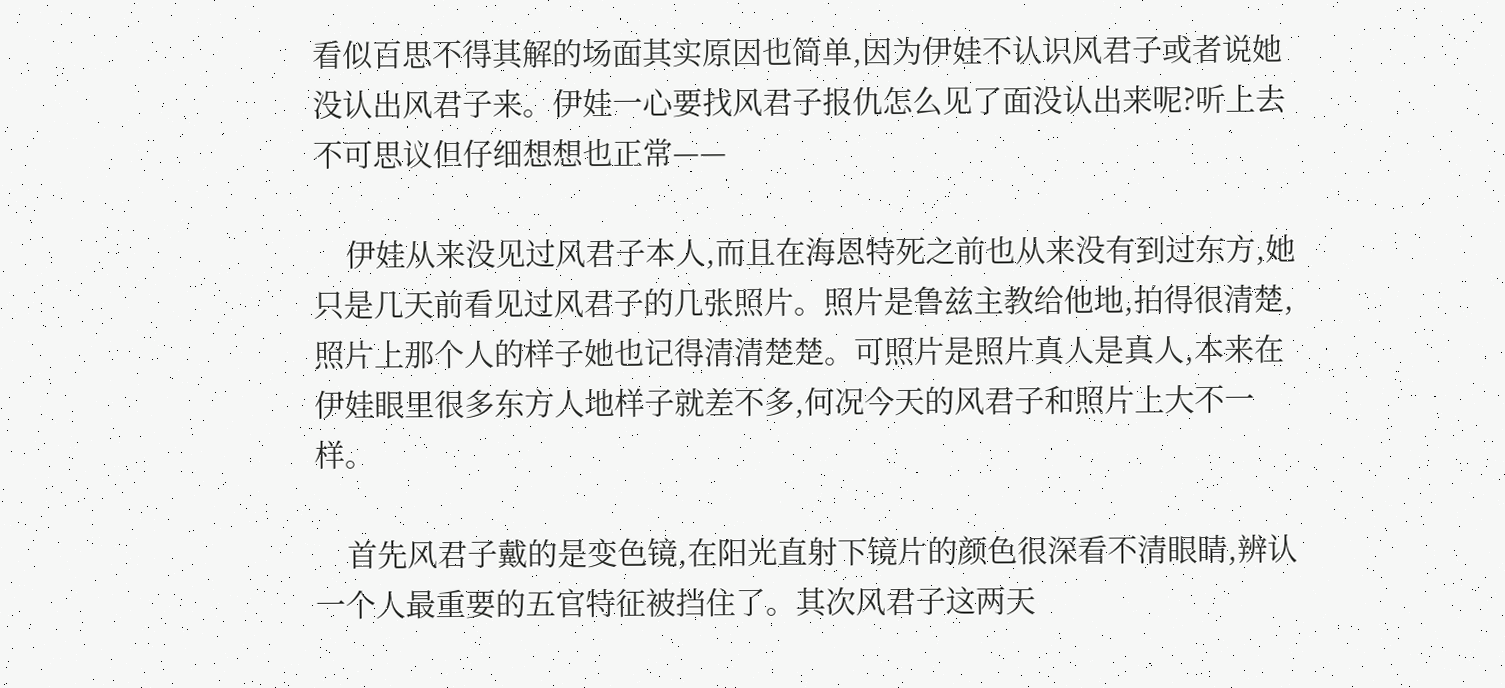看似百思不得其解的场面其实原因也简单,因为伊娃不认识风君子或者说她没认出风君子来。伊娃一心要找风君子报仇怎么见了面没认出来呢?听上去不可思议但仔细想想也正常——

    伊娃从来没见过风君子本人,而且在海恩特死之前也从来没有到过东方,她只是几天前看见过风君子的几张照片。照片是鲁兹主教给他地,拍得很清楚,照片上那个人的样子她也记得清清楚楚。可照片是照片真人是真人,本来在伊娃眼里很多东方人地样子就差不多,何况今天的风君子和照片上大不一样。

    首先风君子戴的是变色镜,在阳光直射下镜片的颜色很深看不清眼睛,辨认一个人最重要的五官特征被挡住了。其次风君子这两天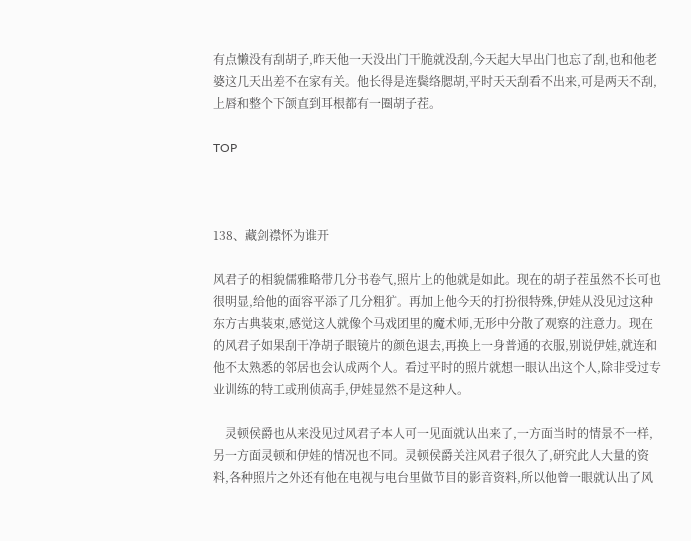有点懒没有刮胡子,昨天他一天没出门干脆就没刮,今天起大早出门也忘了刮,也和他老婆这几天出差不在家有关。他长得是连鬓络腮胡,平时天天刮看不出来,可是两天不刮,上唇和整个下颌直到耳根都有一圈胡子茬。

TOP



138、藏剑襟怀为谁开

风君子的相貌儒雅略带几分书卷气,照片上的他就是如此。现在的胡子茬虽然不长可也很明显,给他的面容平添了几分粗犷。再加上他今天的打扮很特殊,伊娃从没见过这种东方古典装束,感觉这人就像个马戏团里的魔术师,无形中分散了观察的注意力。现在的风君子如果刮干净胡子眼镜片的颜色退去,再换上一身普通的衣服,别说伊娃,就连和他不太熟悉的邻居也会认成两个人。看过平时的照片就想一眼认出这个人,除非受过专业训练的特工或刑侦高手,伊娃显然不是这种人。

    灵顿侯爵也从来没见过风君子本人可一见面就认出来了,一方面当时的情景不一样,另一方面灵顿和伊娃的情况也不同。灵顿侯爵关注风君子很久了,研究此人大量的资料,各种照片之外还有他在电视与电台里做节目的影音资料,所以他曾一眼就认出了风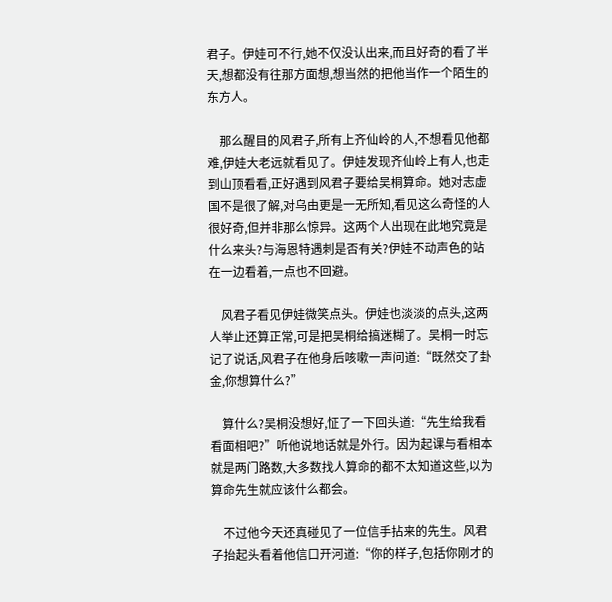君子。伊娃可不行,她不仅没认出来,而且好奇的看了半天,想都没有往那方面想,想当然的把他当作一个陌生的东方人。

    那么醒目的风君子,所有上齐仙岭的人,不想看见他都难,伊娃大老远就看见了。伊娃发现齐仙岭上有人,也走到山顶看看,正好遇到风君子要给吴桐算命。她对志虚国不是很了解,对乌由更是一无所知,看见这么奇怪的人很好奇,但并非那么惊异。这两个人出现在此地究竟是什么来头?与海恩特遇刺是否有关?伊娃不动声色的站在一边看着,一点也不回避。

    风君子看见伊娃微笑点头。伊娃也淡淡的点头,这两人举止还算正常,可是把吴桐给搞迷糊了。吴桐一时忘记了说话,风君子在他身后咳嗽一声问道:“既然交了卦金,你想算什么?”

    算什么?吴桐没想好,怔了一下回头道:“先生给我看看面相吧?”听他说地话就是外行。因为起课与看相本就是两门路数,大多数找人算命的都不太知道这些,以为算命先生就应该什么都会。

    不过他今天还真碰见了一位信手拈来的先生。风君子抬起头看着他信口开河道:“你的样子,包括你刚才的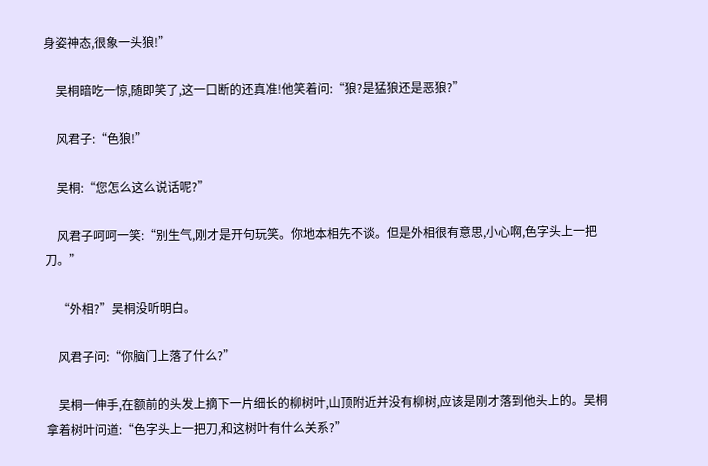身姿神态,很象一头狼!”

    吴桐暗吃一惊,随即笑了,这一口断的还真准!他笑着问:“狼?是猛狼还是恶狼?”

    风君子:“色狼!”

    吴桐:“您怎么这么说话呢?”

    风君子呵呵一笑:“别生气,刚才是开句玩笑。你地本相先不谈。但是外相很有意思,小心啊,色字头上一把刀。”

    “外相?”吴桐没听明白。

    风君子问:“你脑门上落了什么?”

    吴桐一伸手,在额前的头发上摘下一片细长的柳树叶,山顶附近并没有柳树,应该是刚才落到他头上的。吴桐拿着树叶问道:“色字头上一把刀,和这树叶有什么关系?”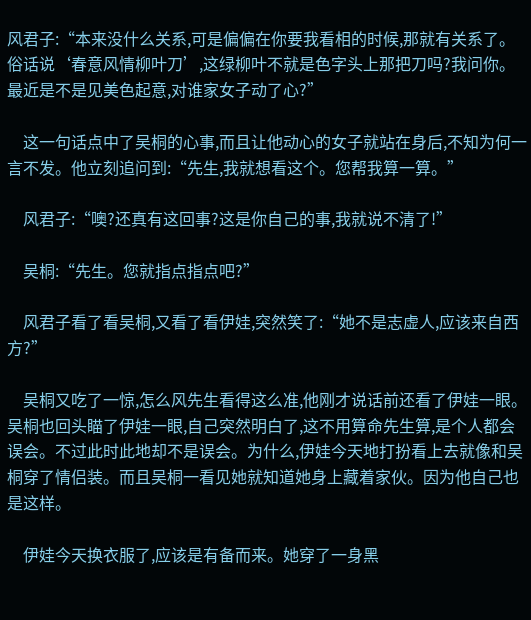风君子:“本来没什么关系,可是偏偏在你要我看相的时候,那就有关系了。俗话说‘春意风情柳叶刀’,这绿柳叶不就是色字头上那把刀吗?我问你。最近是不是见美色起意,对谁家女子动了心?”

    这一句话点中了吴桐的心事,而且让他动心的女子就站在身后,不知为何一言不发。他立刻追问到:“先生,我就想看这个。您帮我算一算。”

    风君子:“噢?还真有这回事?这是你自己的事,我就说不清了!”

    吴桐:“先生。您就指点指点吧?”

    风君子看了看吴桐,又看了看伊娃,突然笑了:“她不是志虚人,应该来自西方?”

    吴桐又吃了一惊,怎么风先生看得这么准,他刚才说话前还看了伊娃一眼。吴桐也回头瞄了伊娃一眼,自己突然明白了,这不用算命先生算,是个人都会误会。不过此时此地却不是误会。为什么,伊娃今天地打扮看上去就像和吴桐穿了情侣装。而且吴桐一看见她就知道她身上藏着家伙。因为他自己也是这样。

    伊娃今天换衣服了,应该是有备而来。她穿了一身黑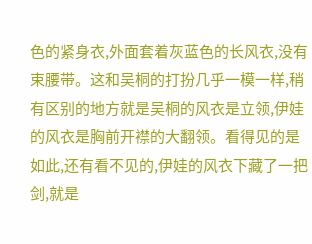色的紧身衣,外面套着灰蓝色的长风衣,没有束腰带。这和吴桐的打扮几乎一模一样,稍有区别的地方就是吴桐的风衣是立领,伊娃的风衣是胸前开襟的大翻领。看得见的是如此,还有看不见的,伊娃的风衣下藏了一把剑,就是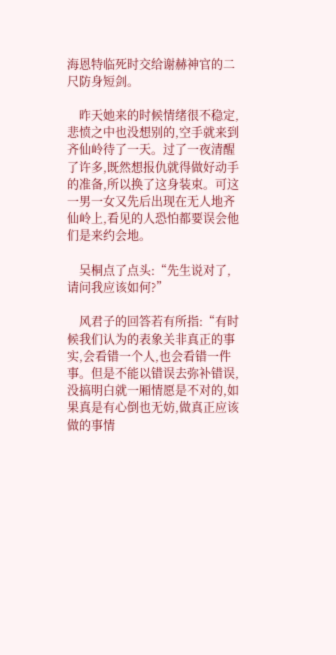海恩特临死时交给谢赫神官的二尺防身短剑。

    昨天她来的时候情绪很不稳定,悲愤之中也没想别的,空手就来到齐仙岭待了一天。过了一夜清醒了许多,既然想报仇就得做好动手的准备,所以换了这身装束。可这一男一女又先后出现在无人地齐仙岭上,看见的人恐怕都要误会他们是来约会地。

    吴桐点了点头:“先生说对了,请问我应该如何?”

    风君子的回答若有所指:“有时候我们认为的表象关非真正的事实,会看错一个人,也会看错一件事。但是不能以错误去弥补错误,没搞明白就一厢情愿是不对的,如果真是有心倒也无妨,做真正应该做的事情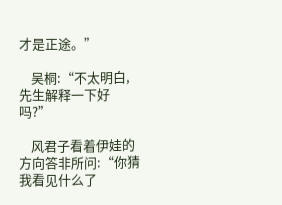才是正途。”

    吴桐:“不太明白,先生解释一下好吗?”

    风君子看着伊娃的方向答非所问:“你猜我看见什么了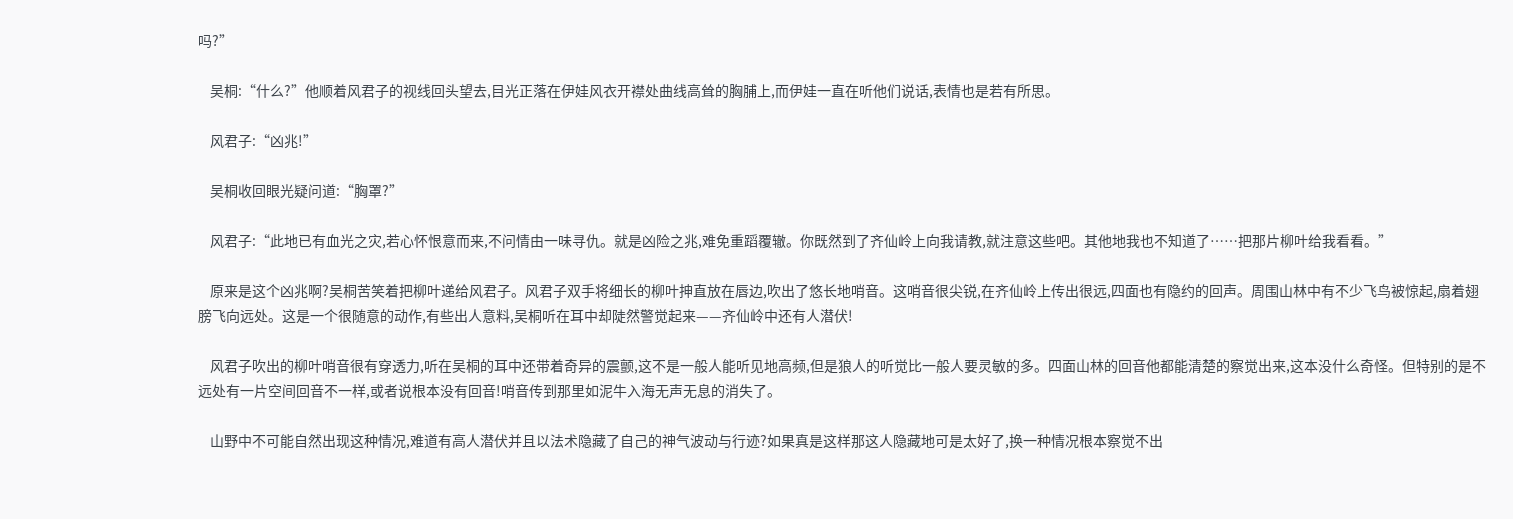吗?”

    吴桐:“什么?”他顺着风君子的视线回头望去,目光正落在伊娃风衣开襟处曲线高耸的胸脯上,而伊娃一直在听他们说话,表情也是若有所思。

    风君子:“凶兆!”

    吴桐收回眼光疑问道:“胸罩?”

    风君子:“此地已有血光之灾,若心怀恨意而来,不问情由一味寻仇。就是凶险之兆,难免重蹈覆辙。你既然到了齐仙岭上向我请教,就注意这些吧。其他地我也不知道了……把那片柳叶给我看看。”

    原来是这个凶兆啊?吴桐苦笑着把柳叶递给风君子。风君子双手将细长的柳叶抻直放在唇边,吹出了悠长地哨音。这哨音很尖锐,在齐仙岭上传出很远,四面也有隐约的回声。周围山林中有不少飞鸟被惊起,扇着翅膀飞向远处。这是一个很随意的动作,有些出人意料,吴桐听在耳中却陡然警觉起来——齐仙岭中还有人潜伏!

    风君子吹出的柳叶哨音很有穿透力,听在吴桐的耳中还带着奇异的震颤,这不是一般人能听见地高频,但是狼人的听觉比一般人要灵敏的多。四面山林的回音他都能清楚的察觉出来,这本没什么奇怪。但特别的是不远处有一片空间回音不一样,或者说根本没有回音!哨音传到那里如泥牛入海无声无息的消失了。

    山野中不可能自然出现这种情况,难道有高人潜伏并且以法术隐藏了自己的神气波动与行迹?如果真是这样那这人隐藏地可是太好了,换一种情况根本察觉不出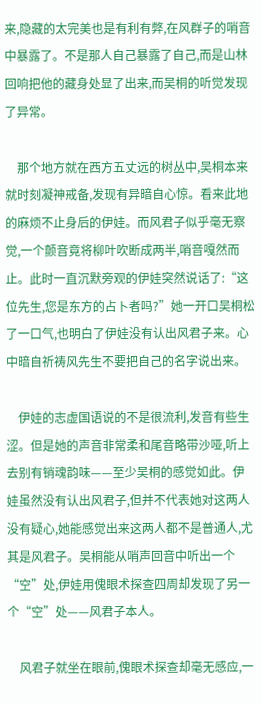来,隐藏的太完美也是有利有弊,在风群子的哨音中暴露了。不是那人自己暴露了自己,而是山林回响把他的藏身处显了出来,而吴桐的听觉发现了异常。

    那个地方就在西方五丈远的树丛中,吴桐本来就时刻凝神戒备,发现有异暗自心惊。看来此地的麻烦不止身后的伊娃。而风君子似乎毫无察觉,一个颤音竟将柳叶吹断成两半,哨音嘎然而止。此时一直沉默旁观的伊娃突然说话了:“这位先生,您是东方的占卜者吗?”她一开口吴桐松了一口气,也明白了伊娃没有认出风君子来。心中暗自祈祷风先生不要把自己的名字说出来。

    伊娃的志虚国语说的不是很流利,发音有些生涩。但是她的声音非常柔和尾音略带沙哑,听上去别有销魂韵味——至少吴桐的感觉如此。伊娃虽然没有认出风君子,但并不代表她对这两人没有疑心,她能感觉出来这两人都不是普通人,尤其是风君子。吴桐能从哨声回音中听出一个“空”处,伊娃用傀眼术探查四周却发现了另一个“空”处——风君子本人。

    风君子就坐在眼前,傀眼术探查却毫无感应,一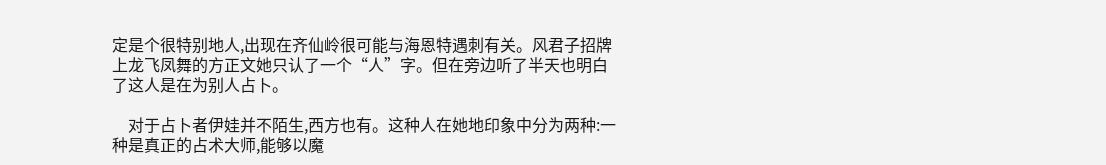定是个很特别地人,出现在齐仙岭很可能与海恩特遇刺有关。风君子招牌上龙飞凤舞的方正文她只认了一个“人”字。但在旁边听了半天也明白了这人是在为别人占卜。

    对于占卜者伊娃并不陌生,西方也有。这种人在她地印象中分为两种:一种是真正的占术大师,能够以魔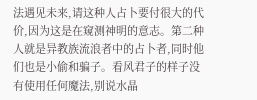法遇见未来,请这种人占卜要付很大的代价,因为这是在窥测神明的意志。第二种人就是异教族流浪者中的占卜者,同时他们也是小偷和骗子。看风君子的样子没有使用任何魔法,别说水晶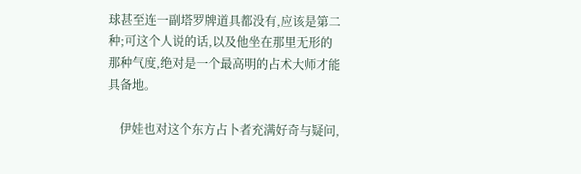球甚至连一副塔罗牌道具都没有,应该是第二种;可这个人说的话,以及他坐在那里无形的那种气度,绝对是一个最高明的占术大师才能具备地。

    伊娃也对这个东方占卜者充满好奇与疑问,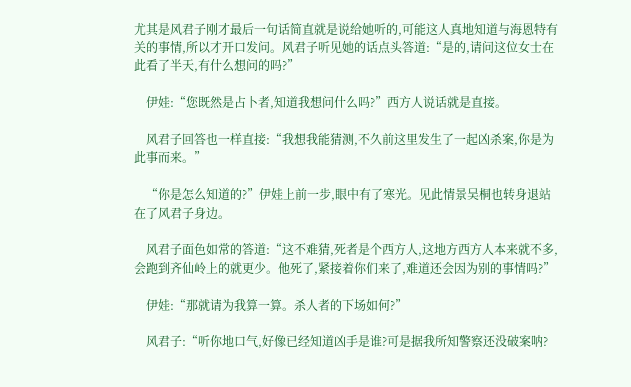尤其是风君子刚才最后一句话简直就是说给她听的,可能这人真地知道与海恩特有关的事情,所以才开口发问。风君子听见她的话点头答道:“是的,请问这位女士在此看了半天,有什么想问的吗?”

    伊娃:“您既然是占卜者,知道我想问什么吗?”西方人说话就是直接。

    风君子回答也一样直接:“我想我能猜测,不久前这里发生了一起凶杀案,你是为此事而来。”

    “你是怎么知道的?”伊娃上前一步,眼中有了寒光。见此情景吴桐也转身退站在了风君子身边。

    风君子面色如常的答道:“这不难猜,死者是个西方人,这地方西方人本来就不多,会跑到齐仙岭上的就更少。他死了,紧接着你们来了,难道还会因为别的事情吗?”

    伊娃:“那就请为我算一算。杀人者的下场如何?”

    风君子:“听你地口气,好像已经知道凶手是谁?可是据我所知警察还没破案呐?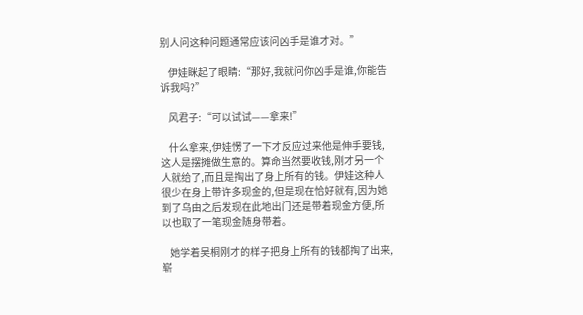别人问这种问题通常应该问凶手是谁才对。”

    伊娃眯起了眼睛:“那好,我就问你凶手是谁,你能告诉我吗?”

    风君子:“可以试试——拿来!”

    什么拿来,伊娃愣了一下才反应过来他是伸手要钱,这人是摆摊做生意的。算命当然要收钱,刚才另一个人就给了,而且是掏出了身上所有的钱。伊娃这种人很少在身上带许多现金的,但是现在恰好就有,因为她到了乌由之后发现在此地出门还是带着现金方便,所以也取了一笔现金随身带着。

    她学着吴桐刚才的样子把身上所有的钱都掏了出来,崭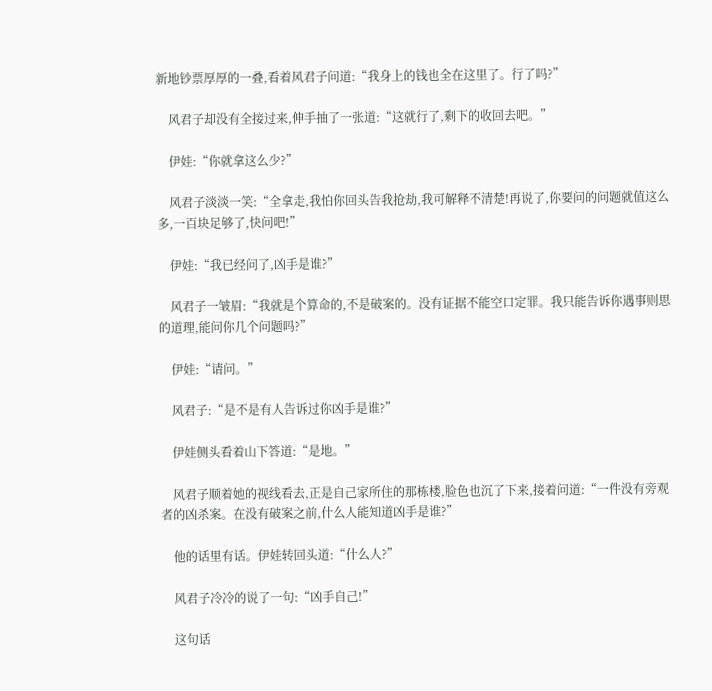新地钞票厚厚的一叠,看着风君子问道:“我身上的钱也全在这里了。行了吗?”

    风君子却没有全接过来,伸手抽了一张道:“这就行了,剩下的收回去吧。”

    伊娃:“你就拿这么少?”

    风君子淡淡一笑:“全拿走,我怕你回头告我抢劫,我可解释不清楚!再说了,你要问的问题就值这么多,一百块足够了,快问吧!”

    伊娃:“我已经问了,凶手是谁?”

    风君子一皱眉:“我就是个算命的,不是破案的。没有证据不能空口定罪。我只能告诉你遇事则思的道理,能问你几个问题吗?”

    伊娃:“请问。”

    风君子:“是不是有人告诉过你凶手是谁?”

    伊娃侧头看着山下答道:“是地。”

    风君子顺着她的视线看去,正是自己家所住的那栋楼,脸色也沉了下来,接着问道:“一件没有旁观者的凶杀案。在没有破案之前,什么人能知道凶手是谁?”

    他的话里有话。伊娃转回头道:“什么人?”

    风君子冷冷的说了一句:“凶手自己!”

    这句话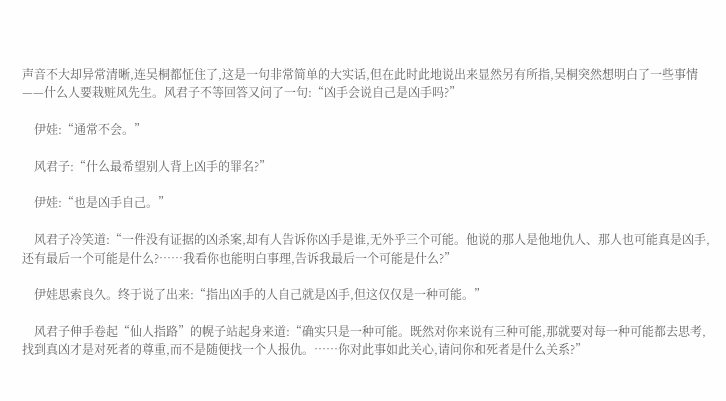声音不大却异常清晰,连吴桐都怔住了,这是一句非常简单的大实话,但在此时此地说出来显然另有所指,吴桐突然想明白了一些事情——什么人要栽赃风先生。风君子不等回答又问了一句:“凶手会说自己是凶手吗?”

    伊娃:“通常不会。”

    风君子:“什么最希望别人背上凶手的罪名?”

    伊娃:“也是凶手自己。”

    风君子冷笑道:“一件没有证据的凶杀案,却有人告诉你凶手是谁,无外乎三个可能。他说的那人是他地仇人、那人也可能真是凶手,还有最后一个可能是什么?……我看你也能明白事理,告诉我最后一个可能是什么?”

    伊娃思索良久。终于说了出来:“指出凶手的人自己就是凶手,但这仅仅是一种可能。”

    风君子伸手卷起“仙人指路”的幌子站起身来道:“确实只是一种可能。既然对你来说有三种可能,那就要对每一种可能都去思考,找到真凶才是对死者的尊重,而不是随便找一个人报仇。……你对此事如此关心,请问你和死者是什么关系?”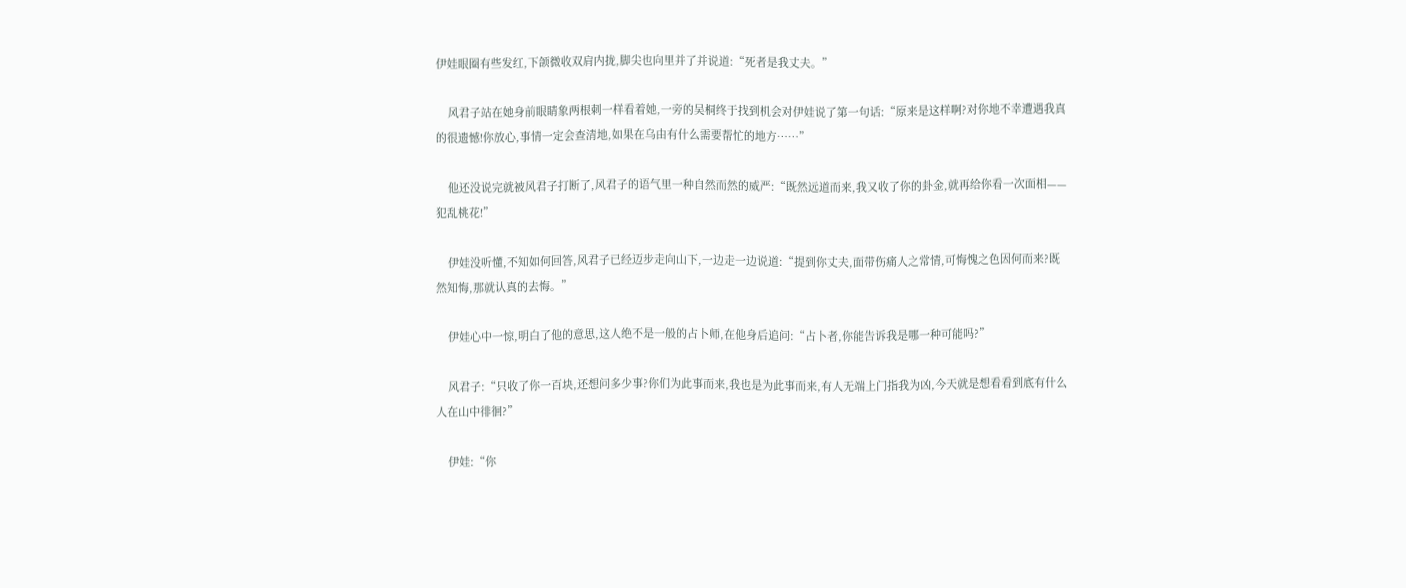伊娃眼圈有些发红,下颌微收双肩内拢,脚尖也向里并了并说道:“死者是我丈夫。”

    风君子站在她身前眼睛象两根刺一样看着她,一旁的吴桐终于找到机会对伊娃说了第一句话:“原来是这样啊?对你地不幸遭遇我真的很遗憾!你放心,事情一定会查清地,如果在乌由有什么需要帮忙的地方……”

    他还没说完就被风君子打断了,风君子的语气里一种自然而然的威严:“既然远道而来,我又收了你的卦金,就再给你看一次面相——犯乱桃花!”

    伊娃没听懂,不知如何回答,风君子已经迈步走向山下,一边走一边说道:“提到你丈夫,面带伤痛人之常情,可悔愧之色因何而来?既然知悔,那就认真的去悔。”

    伊娃心中一惊,明白了他的意思,这人绝不是一般的占卜师,在他身后追问:“占卜者,你能告诉我是哪一种可能吗?”

    风君子:“只收了你一百块,还想问多少事?你们为此事而来,我也是为此事而来,有人无端上门指我为凶,今天就是想看看到底有什么人在山中徘徊?”

    伊娃:“你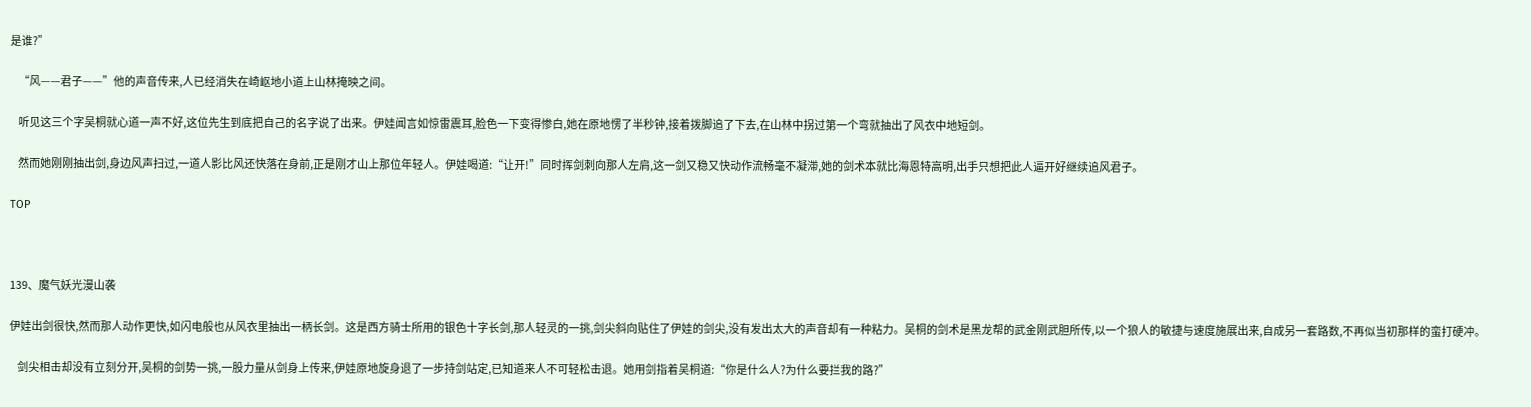是谁?”

    “风——君子——”他的声音传来,人已经消失在崎岖地小道上山林掩映之间。

    听见这三个字吴桐就心道一声不好,这位先生到底把自己的名字说了出来。伊娃闻言如惊雷震耳,脸色一下变得惨白,她在原地愣了半秒钟,接着拨脚追了下去,在山林中拐过第一个弯就抽出了风衣中地短剑。

    然而她刚刚抽出剑,身边风声扫过,一道人影比风还快落在身前,正是刚才山上那位年轻人。伊娃喝道:“让开!”同时挥剑刺向那人左肩,这一剑又稳又快动作流畅毫不凝滞,她的剑术本就比海恩特高明,出手只想把此人逼开好继续追风君子。

TOP



139、魔气妖光漫山袭

伊娃出剑很快,然而那人动作更快,如闪电般也从风衣里抽出一柄长剑。这是西方骑士所用的银色十字长剑,那人轻灵的一挑,剑尖斜向贴住了伊娃的剑尖,没有发出太大的声音却有一种粘力。吴桐的剑术是黑龙帮的武金刚武胆所传,以一个狼人的敏捷与速度施展出来,自成另一套路数,不再似当初那样的蛮打硬冲。

    剑尖相击却没有立刻分开,吴桐的剑势一挑,一股力量从剑身上传来,伊娃原地旋身退了一步持剑站定,已知道来人不可轻松击退。她用剑指着吴桐道:“你是什么人?为什么要拦我的路?”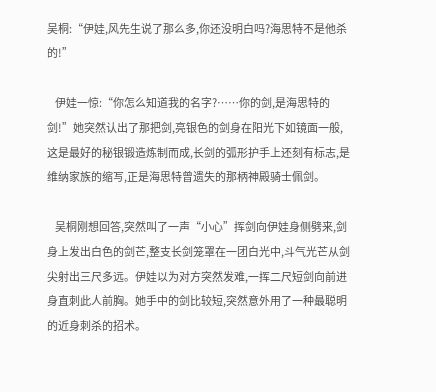吴桐:“伊娃,风先生说了那么多,你还没明白吗?海思特不是他杀的!”

    伊娃一惊:“你怎么知道我的名字?……你的剑,是海思特的剑!”她突然认出了那把剑,亮银色的剑身在阳光下如镜面一般,这是最好的秘银锻造炼制而成,长剑的弧形护手上还刻有标志,是维纳家族的缩写,正是海思特曾遗失的那柄神殿骑士佩剑。

    吴桐刚想回答,突然叫了一声“小心”挥剑向伊娃身侧劈来,剑身上发出白色的剑芒,整支长剑笼罩在一团白光中,斗气光芒从剑尖射出三尺多远。伊娃以为对方突然发难,一挥二尺短剑向前进身直刺此人前胸。她手中的剑比较短,突然意外用了一种最聪明的近身刺杀的招术。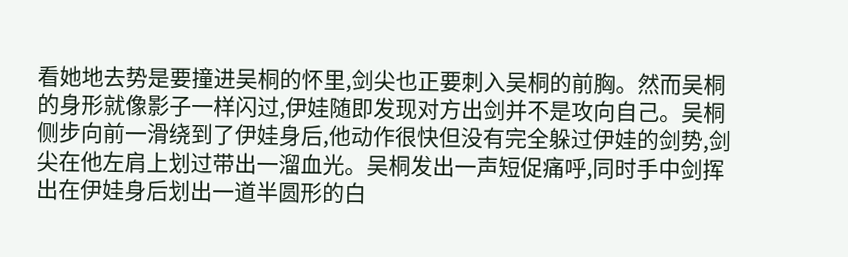看她地去势是要撞进吴桐的怀里,剑尖也正要刺入吴桐的前胸。然而吴桐的身形就像影子一样闪过,伊娃随即发现对方出剑并不是攻向自己。吴桐侧步向前一滑绕到了伊娃身后,他动作很快但没有完全躲过伊娃的剑势,剑尖在他左肩上划过带出一溜血光。吴桐发出一声短促痛呼,同时手中剑挥出在伊娃身后划出一道半圆形的白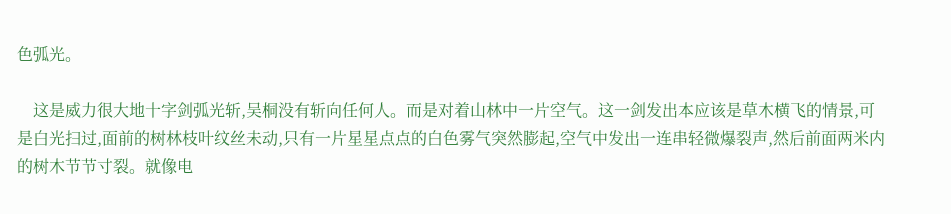色弧光。

    这是威力很大地十字剑弧光斩,吴桐没有斩向任何人。而是对着山林中一片空气。这一剑发出本应该是草木横飞的情景,可是白光扫过,面前的树林枝叶纹丝未动,只有一片星星点点的白色雾气突然膨起,空气中发出一连串轻微爆裂声,然后前面两米内的树木节节寸裂。就像电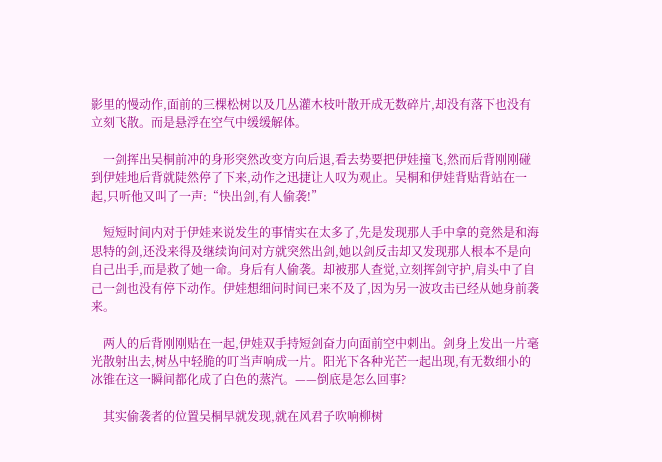影里的慢动作,面前的三棵松树以及几丛灌木枝叶散开成无数碎片,却没有落下也没有立刻飞散。而是悬浮在空气中缓缓解体。

    一剑挥出吴桐前冲的身形突然改变方向后退,看去势要把伊娃撞飞,然而后背刚刚碰到伊娃地后背就陡然停了下来,动作之迅捷让人叹为观止。吴桐和伊娃背贴背站在一起,只听他又叫了一声:“快出剑,有人偷袭!”

    短短时间内对于伊娃来说发生的事情实在太多了,先是发现那人手中拿的竟然是和海思特的剑,还没来得及继续询问对方就突然出剑,她以剑反击却又发现那人根本不是向自己出手,而是救了她一命。身后有人偷袭。却被那人查觉,立刻挥剑守护,肩头中了自己一剑也没有停下动作。伊娃想细问时间已来不及了,因为另一波攻击已经从她身前袭来。

    两人的后背刚刚贴在一起,伊娃双手持短剑奋力向面前空中刺出。剑身上发出一片毫光散射出去,树丛中轻脆的叮当声响成一片。阳光下各种光芒一起出现,有无数细小的冰锥在这一瞬间都化成了白色的蒸汽。——倒底是怎么回事?

    其实偷袭者的位置吴桐早就发现,就在风君子吹响柳树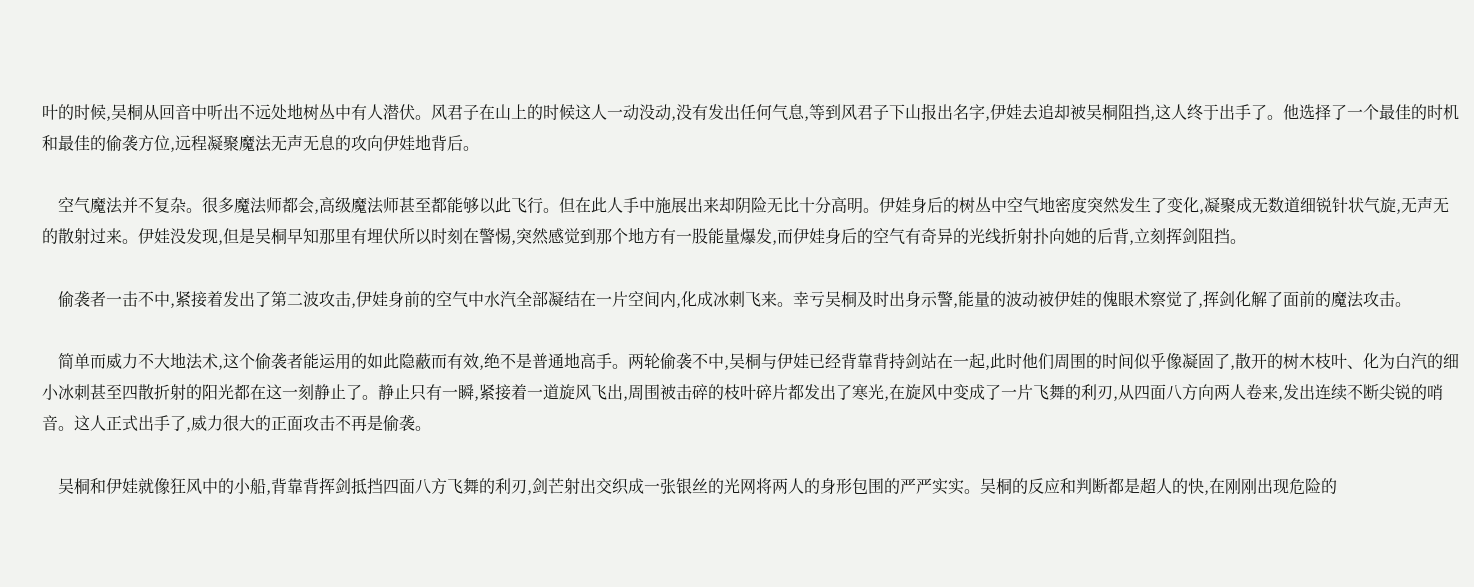叶的时候,吴桐从回音中听出不远处地树丛中有人潜伏。风君子在山上的时候这人一动没动,没有发出任何气息,等到风君子下山报出名字,伊娃去追却被吴桐阻挡,这人终于出手了。他选择了一个最佳的时机和最佳的偷袭方位,远程凝聚魔法无声无息的攻向伊娃地背后。

    空气魔法并不复杂。很多魔法师都会,高级魔法师甚至都能够以此飞行。但在此人手中施展出来却阴险无比十分高明。伊娃身后的树丛中空气地密度突然发生了变化,凝聚成无数道细锐针状气旋,无声无的散射过来。伊娃没发现,但是吴桐早知那里有埋伏所以时刻在警惕,突然感觉到那个地方有一股能量爆发,而伊娃身后的空气有奇异的光线折射扑向她的后背,立刻挥剑阻挡。

    偷袭者一击不中,紧接着发出了第二波攻击,伊娃身前的空气中水汽全部凝结在一片空间内,化成冰刺飞来。幸亏吴桐及时出身示警,能量的波动被伊娃的傀眼术察觉了,挥剑化解了面前的魔法攻击。

    简单而威力不大地法术,这个偷袭者能运用的如此隐蔽而有效,绝不是普通地高手。两轮偷袭不中,吴桐与伊娃已经背靠背持剑站在一起,此时他们周围的时间似乎像凝固了,散开的树木枝叶、化为白汽的细小冰刺甚至四散折射的阳光都在这一刻静止了。静止只有一瞬,紧接着一道旋风飞出,周围被击碎的枝叶碎片都发出了寒光,在旋风中变成了一片飞舞的利刃,从四面八方向两人卷来,发出连续不断尖锐的哨音。这人正式出手了,威力很大的正面攻击不再是偷袭。

    吴桐和伊娃就像狂风中的小船,背靠背挥剑抵挡四面八方飞舞的利刃,剑芒射出交织成一张银丝的光网将两人的身形包围的严严实实。吴桐的反应和判断都是超人的快,在刚刚出现危险的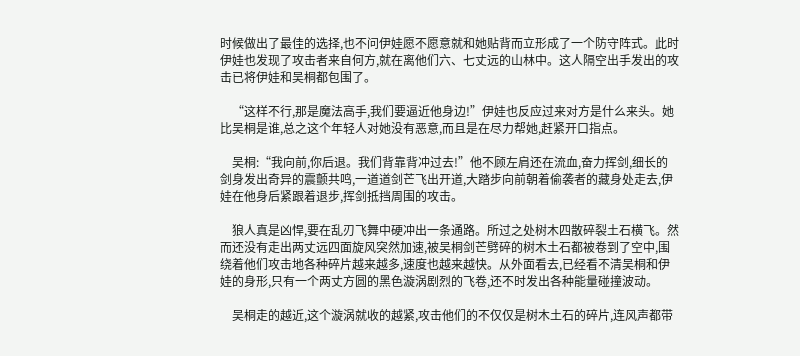时候做出了最佳的选择,也不问伊娃愿不愿意就和她贴背而立形成了一个防守阵式。此时伊娃也发现了攻击者来自何方,就在离他们六、七丈远的山林中。这人隔空出手发出的攻击已将伊娃和吴桐都包围了。

    “这样不行,那是魔法高手,我们要逼近他身边!”伊娃也反应过来对方是什么来头。她比吴桐是谁,总之这个年轻人对她没有恶意,而且是在尽力帮她,赶紧开口指点。

    吴桐:“我向前,你后退。我们背靠背冲过去!”他不顾左肩还在流血,奋力挥剑,细长的剑身发出奇异的震颤共鸣,一道道剑芒飞出开道,大踏步向前朝着偷袭者的藏身处走去,伊娃在他身后紧跟着退步,挥剑抵挡周围的攻击。

    狼人真是凶悍,要在乱刃飞舞中硬冲出一条通路。所过之处树木四散碎裂土石横飞。然而还没有走出两丈远四面旋风突然加速,被吴桐剑芒劈碎的树木土石都被卷到了空中,围绕着他们攻击地各种碎片越来越多,速度也越来越快。从外面看去,已经看不清吴桐和伊娃的身形,只有一个两丈方圆的黑色漩涡剧烈的飞卷,还不时发出各种能量碰撞波动。

    吴桐走的越近,这个漩涡就收的越紧,攻击他们的不仅仅是树木土石的碎片,连风声都带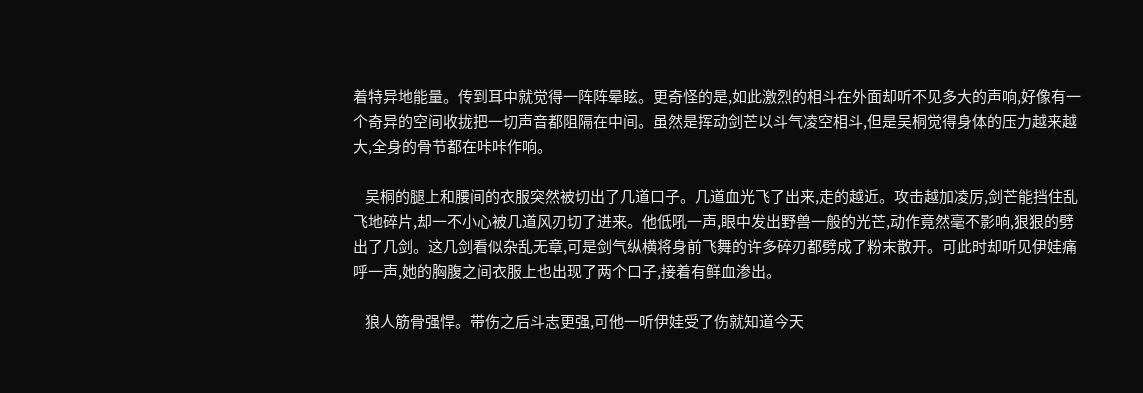着特异地能量。传到耳中就觉得一阵阵晕眩。更奇怪的是,如此激烈的相斗在外面却听不见多大的声响,好像有一个奇异的空间收拢把一切声音都阻隔在中间。虽然是挥动剑芒以斗气凌空相斗,但是吴桐觉得身体的压力越来越大,全身的骨节都在咔咔作响。

    吴桐的腿上和腰间的衣服突然被切出了几道口子。几道血光飞了出来,走的越近。攻击越加凌厉,剑芒能挡住乱飞地碎片,却一不小心被几道风刃切了进来。他低吼一声,眼中发出野兽一般的光芒,动作竟然毫不影响,狠狠的劈出了几剑。这几剑看似杂乱无章,可是剑气纵横将身前飞舞的许多碎刃都劈成了粉末散开。可此时却听见伊娃痛呼一声,她的胸腹之间衣服上也出现了两个口子,接着有鲜血渗出。

    狼人筋骨强悍。带伤之后斗志更强,可他一听伊娃受了伤就知道今天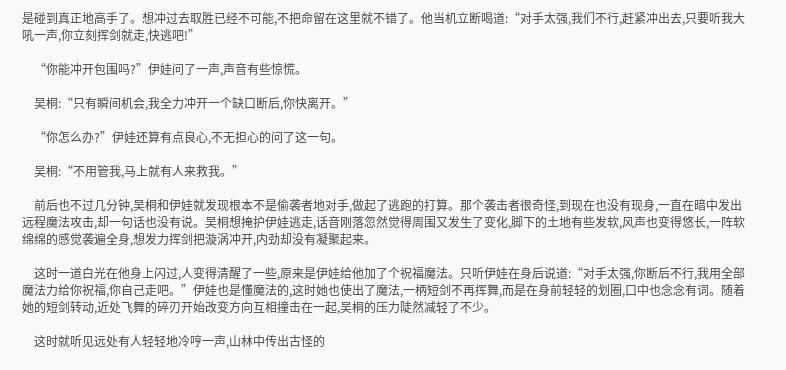是碰到真正地高手了。想冲过去取胜已经不可能,不把命留在这里就不错了。他当机立断喝道:“对手太强,我们不行,赶紧冲出去,只要听我大吼一声,你立刻挥剑就走,快逃吧!”

    “你能冲开包围吗?”伊娃问了一声,声音有些惊慌。

    吴桐:“只有瞬间机会,我全力冲开一个缺口断后,你快离开。”

    “你怎么办?”伊娃还算有点良心,不无担心的问了这一句。

    吴桐:“不用管我,马上就有人来救我。”

    前后也不过几分钟,吴桐和伊娃就发现根本不是偷袭者地对手,做起了逃跑的打算。那个袭击者很奇怪,到现在也没有现身,一直在暗中发出远程魔法攻击,却一句话也没有说。吴桐想掩护伊娃逃走,话音刚落忽然觉得周围又发生了变化,脚下的土地有些发软,风声也变得悠长,一阵软绵绵的感觉袭遍全身,想发力挥剑把漩涡冲开,内劲却没有凝聚起来。

    这时一道白光在他身上闪过,人变得清醒了一些,原来是伊娃给他加了个祝福魔法。只听伊娃在身后说道:“对手太强,你断后不行,我用全部魔法力给你祝福,你自己走吧。”伊娃也是懂魔法的,这时她也使出了魔法,一柄短剑不再挥舞,而是在身前轻轻的划圈,口中也念念有词。随着她的短剑转动,近处飞舞的碎刃开始改变方向互相撞击在一起,吴桐的压力陡然减轻了不少。

    这时就听见远处有人轻轻地冷哼一声,山林中传出古怪的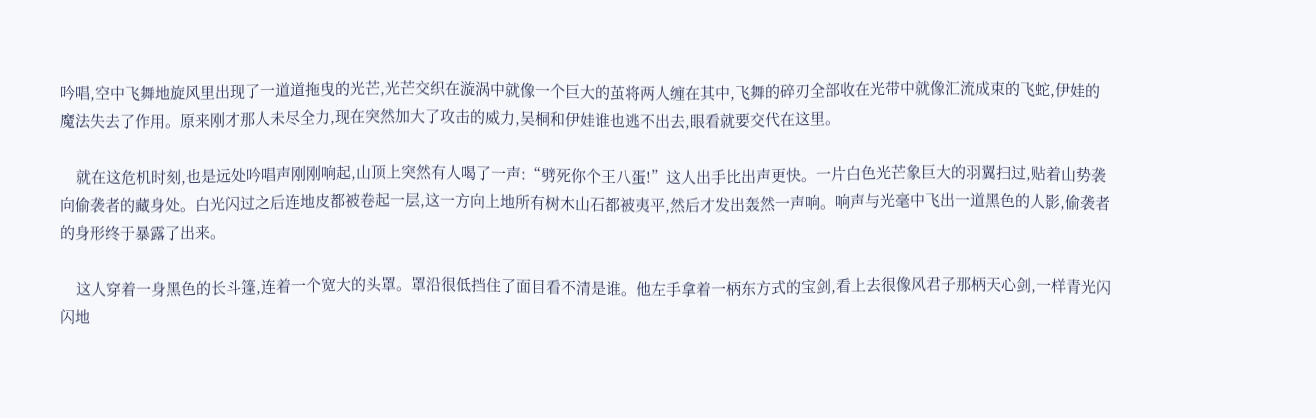吟唱,空中飞舞地旋风里出现了一道道拖曳的光芒,光芒交织在漩涡中就像一个巨大的茧将两人缠在其中,飞舞的碎刃全部收在光带中就像汇流成束的飞蛇,伊娃的魔法失去了作用。原来刚才那人未尽全力,现在突然加大了攻击的威力,吴桐和伊娃谁也逃不出去,眼看就要交代在这里。

    就在这危机时刻,也是远处吟唱声刚刚响起,山顶上突然有人喝了一声:“劈死你个王八蛋!”这人出手比出声更快。一片白色光芒象巨大的羽翼扫过,贴着山势袭向偷袭者的藏身处。白光闪过之后连地皮都被卷起一层,这一方向上地所有树木山石都被夷平,然后才发出轰然一声响。响声与光毫中飞出一道黑色的人影,偷袭者的身形终于暴露了出来。

    这人穿着一身黑色的长斗篷,连着一个宽大的头罩。罩沿很低挡住了面目看不清是谁。他左手拿着一柄东方式的宝剑,看上去很像风君子那柄天心剑,一样青光闪闪地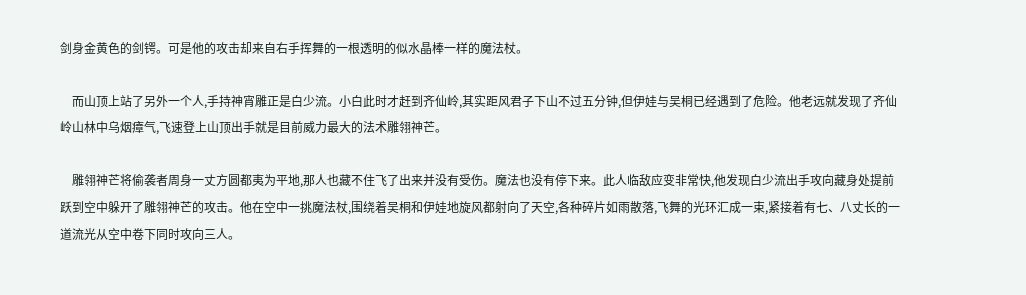剑身金黄色的剑锷。可是他的攻击却来自右手挥舞的一根透明的似水晶棒一样的魔法杖。

    而山顶上站了另外一个人,手持神宵雕正是白少流。小白此时才赶到齐仙岭,其实距风君子下山不过五分钟,但伊娃与吴桐已经遇到了危险。他老远就发现了齐仙岭山林中乌烟瘴气,飞速登上山顶出手就是目前威力最大的法术雕翎神芒。

    雕翎神芒将偷袭者周身一丈方圆都夷为平地,那人也藏不住飞了出来并没有受伤。魔法也没有停下来。此人临敌应变非常快,他发现白少流出手攻向藏身处提前跃到空中躲开了雕翎神芒的攻击。他在空中一挑魔法杖,围绕着吴桐和伊娃地旋风都射向了天空,各种碎片如雨散落,飞舞的光环汇成一束,紧接着有七、八丈长的一道流光从空中卷下同时攻向三人。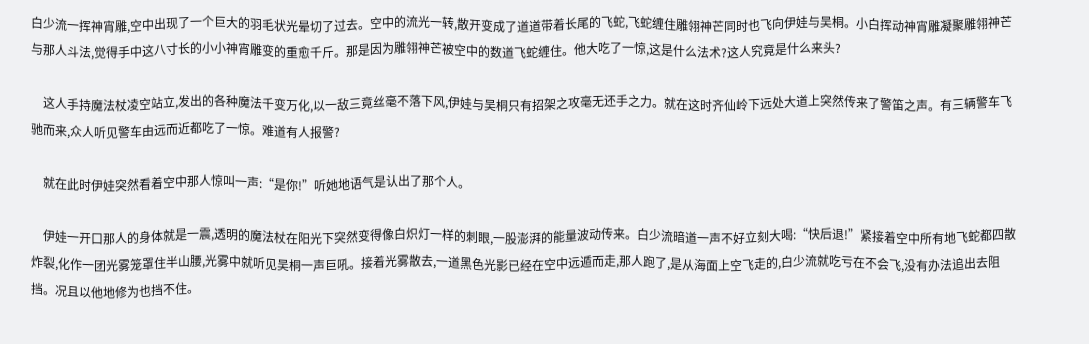白少流一挥神宵雕,空中出现了一个巨大的羽毛状光晕切了过去。空中的流光一转,散开变成了道道带着长尾的飞蛇,飞蛇缠住雕翎神芒同时也飞向伊娃与吴桐。小白挥动神宵雕凝聚雕翎神芒与那人斗法,觉得手中这八寸长的小小神宵雕变的重愈千斤。那是因为雕翎神芒被空中的数道飞蛇缠住。他大吃了一惊,这是什么法术?这人究竟是什么来头?

    这人手持魔法杖凌空站立,发出的各种魔法千变万化,以一敌三竟丝毫不落下风,伊娃与吴桐只有招架之攻毫无还手之力。就在这时齐仙岭下远处大道上突然传来了警笛之声。有三辆警车飞驰而来,众人听见警车由远而近都吃了一惊。难道有人报警?

    就在此时伊娃突然看着空中那人惊叫一声:“是你!”听她地语气是认出了那个人。

    伊娃一开口那人的身体就是一震,透明的魔法杖在阳光下突然变得像白炽灯一样的刺眼,一股澎湃的能量波动传来。白少流暗道一声不好立刻大喝:“快后退!”紧接着空中所有地飞蛇都四散炸裂,化作一团光雾笼罩住半山腰,光雾中就听见吴桐一声巨吼。接着光雾散去,一道黑色光影已经在空中远遁而走,那人跑了,是从海面上空飞走的,白少流就吃亏在不会飞,没有办法追出去阻挡。况且以他地修为也挡不住。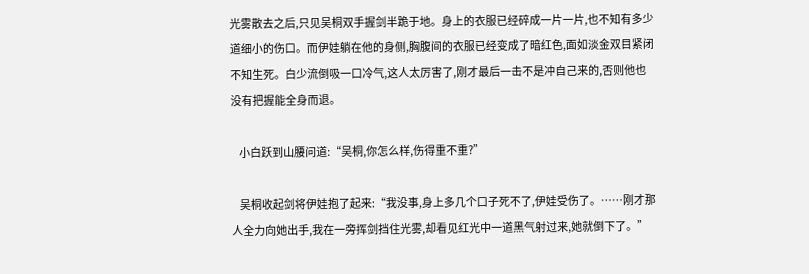光雾散去之后,只见吴桐双手握剑半跪于地。身上的衣服已经碎成一片一片,也不知有多少道细小的伤口。而伊娃躺在他的身侧,胸腹间的衣服已经变成了暗红色,面如淡金双目紧闭不知生死。白少流倒吸一口冷气,这人太厉害了,刚才最后一击不是冲自己来的,否则他也没有把握能全身而退。

    小白跃到山腰问道:“吴桐,你怎么样,伤得重不重?”

    吴桐收起剑将伊娃抱了起来:“我没事,身上多几个口子死不了,伊娃受伤了。……刚才那人全力向她出手,我在一旁挥剑挡住光雾,却看见红光中一道黑气射过来,她就倒下了。”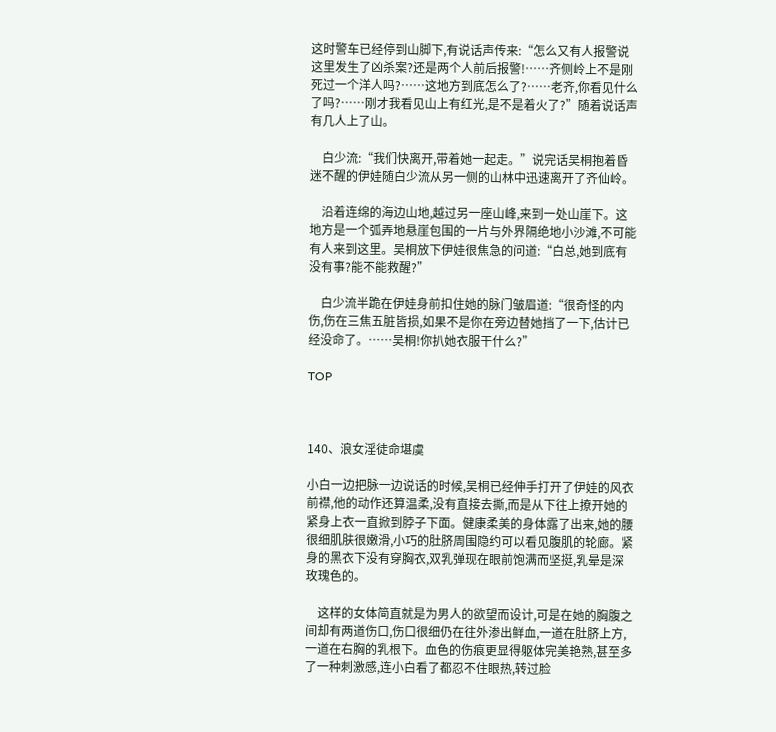这时警车已经停到山脚下,有说话声传来:“怎么又有人报警说这里发生了凶杀案?还是两个人前后报警!……齐侧岭上不是刚死过一个洋人吗?……这地方到底怎么了?……老齐,你看见什么了吗?……刚才我看见山上有红光,是不是着火了?”随着说话声有几人上了山。

    白少流:“我们快离开,带着她一起走。”说完话吴桐抱着昏迷不醒的伊娃随白少流从另一侧的山林中迅速离开了齐仙岭。

    沿着连绵的海边山地,越过另一座山峰,来到一处山崖下。这地方是一个弧弄地悬崖包围的一片与外界隔绝地小沙滩,不可能有人来到这里。吴桐放下伊娃很焦急的问道:“白总,她到底有没有事?能不能救醒?”

    白少流半跪在伊娃身前扣住她的脉门皱眉道:“很奇怪的内伤,伤在三焦五脏皆损,如果不是你在旁边替她挡了一下,估计已经没命了。……吴桐!你扒她衣服干什么?”

TOP



140、浪女淫徒命堪虞

小白一边把脉一边说话的时候,吴桐已经伸手打开了伊娃的风衣前襟,他的动作还算温柔,没有直接去撕,而是从下往上撩开她的紧身上衣一直掀到脖子下面。健康柔美的身体露了出来,她的腰很细肌肤很嫩滑,小巧的肚脐周围隐约可以看见腹肌的轮廊。紧身的黑衣下没有穿胸衣,双乳弹现在眼前饱满而坚挺,乳晕是深玫瑰色的。

    这样的女体简直就是为男人的欲望而设计,可是在她的胸腹之间却有两道伤口,伤口很细仍在往外渗出鲜血,一道在肚脐上方,一道在右胸的乳根下。血色的伤痕更显得躯体完美艳熟,甚至多了一种刺激感,连小白看了都忍不住眼热,转过脸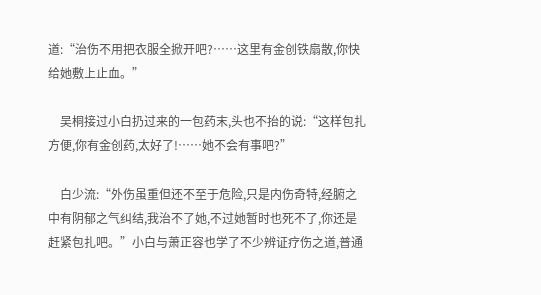道:“治伤不用把衣服全掀开吧?……这里有金创铁扇散,你快给她敷上止血。”

    吴桐接过小白扔过来的一包药末,头也不抬的说:“这样包扎方便,你有金创药,太好了!……她不会有事吧?”

    白少流:“外伤虽重但还不至于危险,只是内伤奇特,经腑之中有阴郁之气纠结,我治不了她,不过她暂时也死不了,你还是赶紧包扎吧。”小白与萧正容也学了不少辨证疗伤之道,普通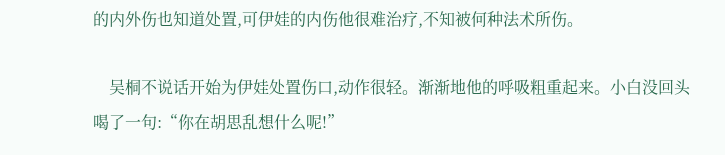的内外伤也知道处置,可伊娃的内伤他很难治疗,不知被何种法术所伤。

    吴桐不说话开始为伊娃处置伤口,动作很轻。渐渐地他的呼吸粗重起来。小白没回头喝了一句:“你在胡思乱想什么呢!”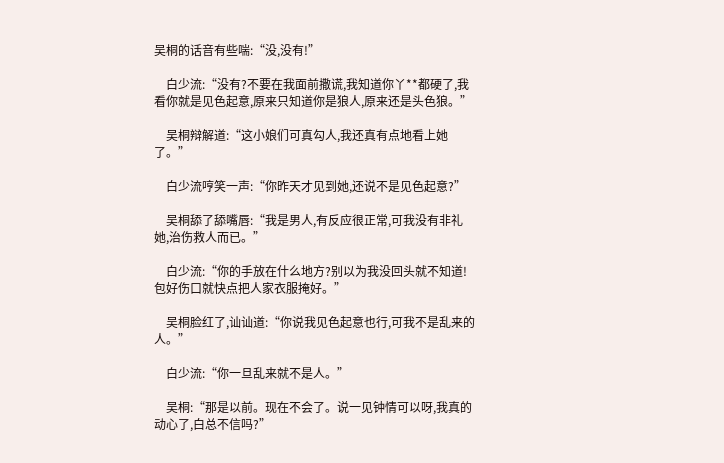吴桐的话音有些喘:“没,没有!”

    白少流:“没有?不要在我面前撒谎,我知道你丫**都硬了,我看你就是见色起意,原来只知道你是狼人,原来还是头色狼。”

    吴桐辩解道:“这小娘们可真勾人,我还真有点地看上她了。”

    白少流哼笑一声:“你昨天才见到她,还说不是见色起意?”

    吴桐舔了舔嘴唇:“我是男人,有反应很正常,可我没有非礼她,治伤救人而已。”

    白少流:“你的手放在什么地方?别以为我没回头就不知道!包好伤口就快点把人家衣服掩好。”

    吴桐脸红了,讪讪道:“你说我见色起意也行,可我不是乱来的人。”

    白少流:“你一旦乱来就不是人。”

    吴桐:“那是以前。现在不会了。说一见钟情可以呀,我真的动心了,白总不信吗?”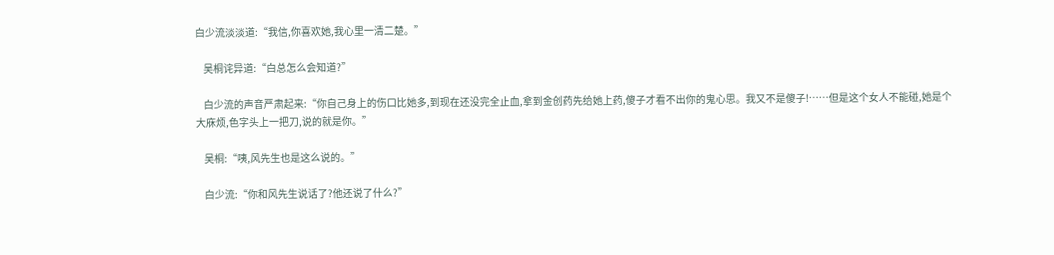白少流淡淡道:“我信,你喜欢她,我心里一清二楚。”

    吴桐诧异道:“白总怎么会知道?”

    白少流的声音严肃起来:“你自己身上的伤口比她多,到现在还没完全止血,拿到金创药先给她上药,傻子才看不出你的鬼心思。我又不是傻子!……但是这个女人不能碰,她是个大庥烦,色字头上一把刀,说的就是你。”

    吴桐:“咦,风先生也是这么说的。”

    白少流:“你和风先生说话了?他还说了什么?”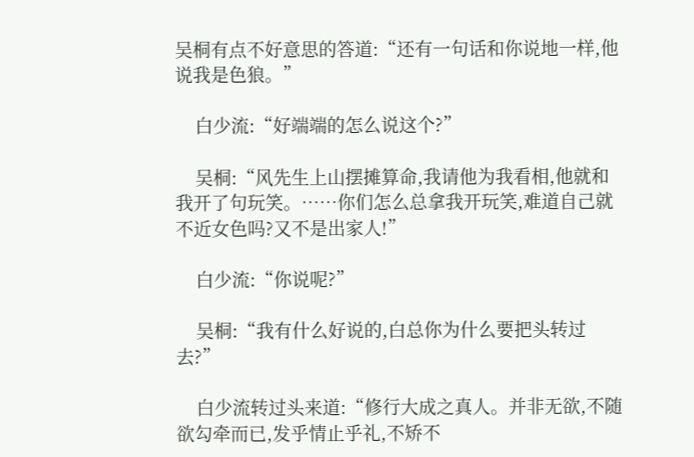吴桐有点不好意思的答道:“还有一句话和你说地一样,他说我是色狼。”

    白少流:“好端端的怎么说这个?”

    吴桐:“风先生上山摆摊算命,我请他为我看相,他就和我开了句玩笑。……你们怎么总拿我开玩笑,难道自己就不近女色吗?又不是出家人!”

    白少流:“你说呢?”

    吴桐:“我有什么好说的,白总你为什么要把头转过去?”

    白少流转过头来道:“修行大成之真人。并非无欲,不随欲勾牵而已,发乎情止乎礼,不矫不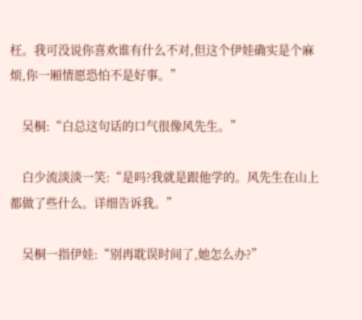枉。我可没说你喜欢谁有什么不对,但这个伊娃确实是个麻烦,你一厢情愿恐怕不是好事。”

    吴桐:“白总这句话的口气很像风先生。”

    白少流淡淡一笑:“是吗?我就是跟他学的。风先生在山上都做了些什么。详细告诉我。”

    吴桐一指伊娃:“别再耽误时间了,她怎么办?”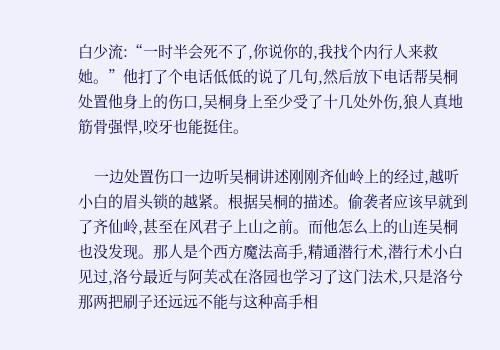白少流:“一时半会死不了,你说你的,我找个内行人来救她。”他打了个电话低低的说了几句,然后放下电话帮吴桐处置他身上的伤口,吴桐身上至少受了十几处外伤,狼人真地筋骨强悍,咬牙也能挺住。

    一边处置伤口一边听吴桐讲述刚刚齐仙岭上的经过,越听小白的眉头锁的越紧。根据吴桐的描述。偷袭者应该早就到了齐仙岭,甚至在风君子上山之前。而他怎么上的山连吴桐也没发现。那人是个西方魔法高手,精通潜行术,潜行术小白见过,洛兮最近与阿芙忒在洛园也学习了这门法术,只是洛兮那两把刷子还远远不能与这种高手相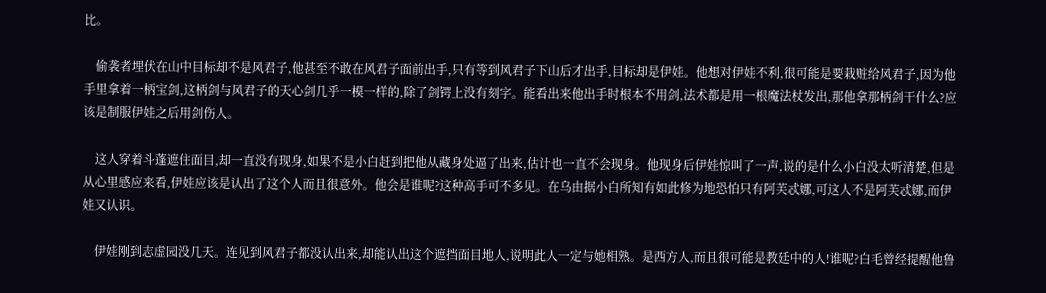比。

    偷袭者埋伏在山中目标却不是风君子,他甚至不敢在风君子面前出手,只有等到风君子下山后才出手,目标却是伊娃。他想对伊娃不利,很可能是要栽赃给风君子,因为他手里拿着一柄宝剑,这柄剑与风君子的天心剑几乎一模一样的,除了剑锷上没有刻字。能看出来他出手时根本不用剑,法术都是用一根魔法杖发出,那他拿那柄剑干什么?应该是制服伊娃之后用剑伤人。

    这人穿着斗蓬遮住面目,却一直没有现身,如果不是小白赶到把他从藏身处逼了出来,估计也一直不会现身。他现身后伊娃惊叫了一声,说的是什么小白没太听清楚,但是从心里感应来看,伊娃应该是认出了这个人而且很意外。他会是谁呢?这种高手可不多见。在乌由据小白所知有如此修为地恐怕只有阿芙忒娜,可这人不是阿芙忒娜,而伊娃又认识。

    伊娃刚到志虚园没几天。连见到风君子都没认出来,却能认出这个遮挡面目地人,说明此人一定与她相熟。是西方人,而且很可能是教廷中的人!谁呢?白毛曾经提醒他鲁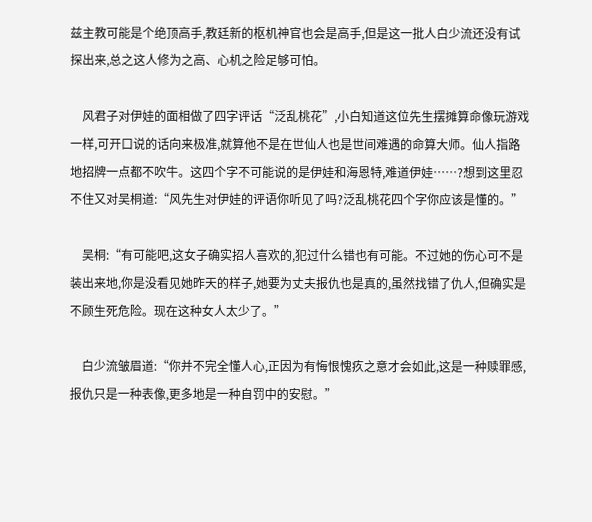兹主教可能是个绝顶高手,教廷新的枢机神官也会是高手,但是这一批人白少流还没有试探出来,总之这人修为之高、心机之险足够可怕。

    风君子对伊娃的面相做了四字评话“泛乱桃花”,小白知道这位先生摆摊算命像玩游戏一样,可开口说的话向来极准,就算他不是在世仙人也是世间难遇的命算大师。仙人指路地招牌一点都不吹牛。这四个字不可能说的是伊娃和海恩特,难道伊娃……?想到这里忍不住又对吴桐道:“风先生对伊娃的评语你听见了吗?泛乱桃花四个字你应该是懂的。”

    吴桐:“有可能吧,这女子确实招人喜欢的,犯过什么错也有可能。不过她的伤心可不是装出来地,你是没看见她昨天的样子,她要为丈夫报仇也是真的,虽然找错了仇人,但确实是不顾生死危险。现在这种女人太少了。”

    白少流皱眉道:“你并不完全懂人心,正因为有悔恨愧疚之意才会如此,这是一种赎罪感,报仇只是一种表像,更多地是一种自罚中的安慰。”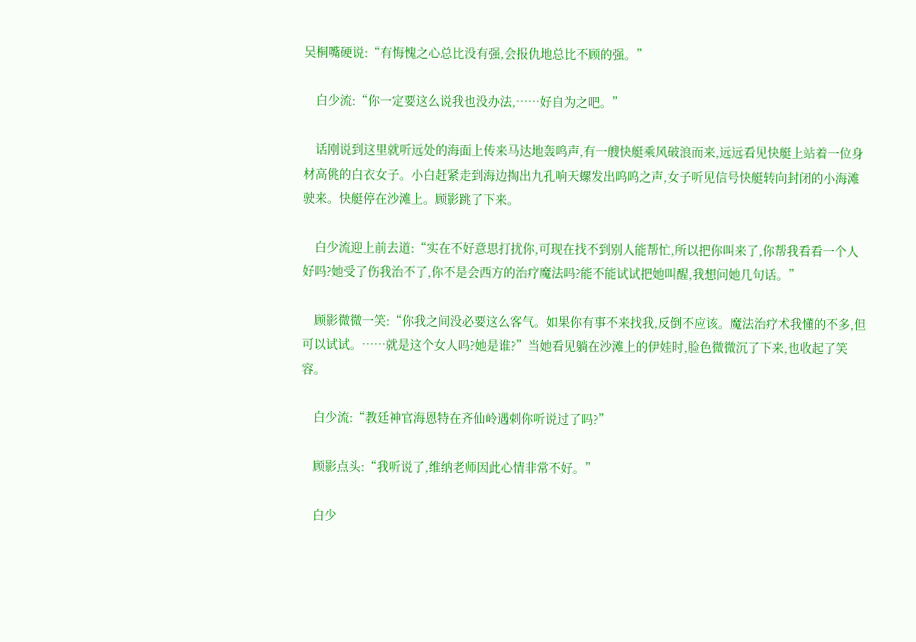吴桐嘴硬说:“有悔愧之心总比没有强,会报仇地总比不顾的强。”

    白少流:“你一定要这么说我也没办法,……好自为之吧。”

    话刚说到这里就听远处的海面上传来马达地轰鸣声,有一艘快艇乘风破浪而来,远远看见快艇上站着一位身材高佻的白衣女子。小白赶紧走到海边掏出九孔响天螺发出呜呜之声,女子听见信号快艇转向封闭的小海滩驶来。快艇停在沙滩上。顾影跳了下来。

    白少流迎上前去道:“实在不好意思打扰你,可现在找不到别人能帮忙,所以把你叫来了,你帮我看看一个人好吗?她受了伤我治不了,你不是会西方的治疗魔法吗?能不能试试把她叫醒,我想问她几句话。”

    顾影微微一笑:“你我之间没必要这么客气。如果你有事不来找我,反倒不应该。魔法治疗术我懂的不多,但可以试试。……就是这个女人吗?她是谁?”当她看见躺在沙滩上的伊娃时,脸色微微沉了下来,也收起了笑容。

    白少流:“教廷神官海恩特在齐仙岭遇刺你听说过了吗?”

    顾影点头:“我听说了,维纳老师因此心情非常不好。”

    白少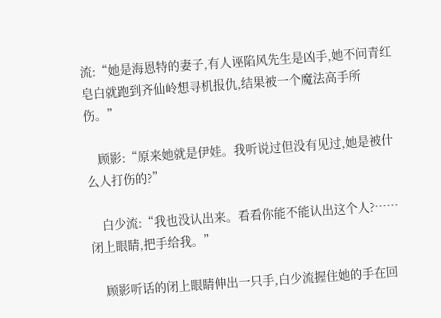流:“她是海恩特的妻子,有人诬陷风先生是凶手,她不问青红皂白就跑到齐仙岭想寻机报仇,结果被一个魔法高手所伤。”

    顾影:“原来她就是伊娃。我听说过但没有见过,她是被什么人打伤的?”

    白少流:“我也没认出来。看看你能不能认出这个人?……闭上眼睛,把手给我。”

    顾影听话的闭上眼睛伸出一只手,白少流握住她的手在回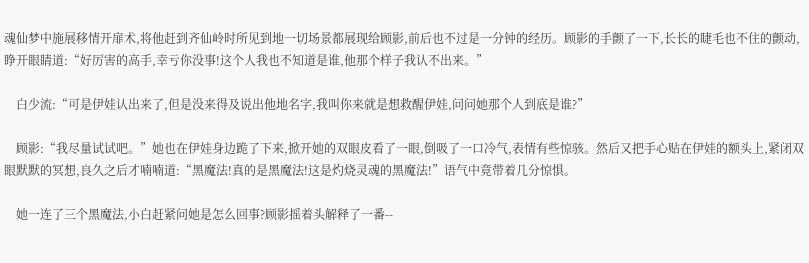魂仙梦中施展移情开扉术,将他赶到齐仙岭时所见到地一切场景都展现给顾影,前后也不过是一分钟的经历。顾影的手颤了一下,长长的睫毛也不住的颤动,睁开眼睛道:“好厉害的高手,幸亏你没事!这个人我也不知道是谁,他那个样子我认不出来。”

    白少流:“可是伊娃认出来了,但是没来得及说出他地名字,我叫你来就是想救醒伊娃,问问她那个人到底是谁?”

    顾影:“我尽量试试吧。”她也在伊娃身边跪了下来,掀开她的双眼皮看了一眼,倒吸了一口冷气,表情有些惊骇。然后又把手心贴在伊娃的额头上,紧闭双眼默默的冥想,良久之后才喃喃道:“黑魔法!真的是黑魔法!这是灼烧灵魂的黑魔法!”语气中竟带着几分惊惧。

    她一连了三个黑魔法,小白赶紧问她是怎么回事?顾影摇着头解释了一番--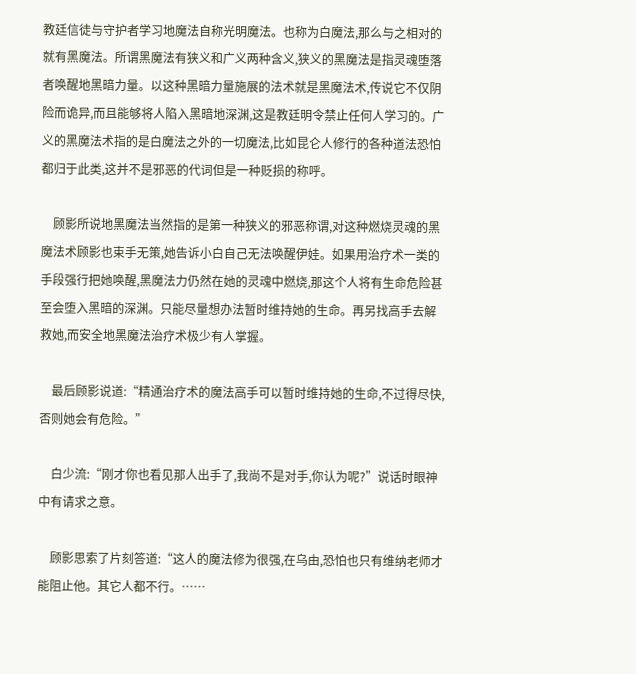教廷信徒与守护者学习地魔法自称光明魔法。也称为白魔法,那么与之相对的就有黑魔法。所谓黑魔法有狭义和广义两种含义,狭义的黑魔法是指灵魂堕落者唤醒地黑暗力量。以这种黑暗力量施展的法术就是黑魔法术,传说它不仅阴险而诡异,而且能够将人陷入黑暗地深渊,这是教廷明令禁止任何人学习的。广义的黑魔法术指的是白魔法之外的一切魔法,比如昆仑人修行的各种道法恐怕都归于此类,这并不是邪恶的代词但是一种贬损的称呼。

    顾影所说地黑魔法当然指的是第一种狭义的邪恶称谓,对这种燃烧灵魂的黑魔法术顾影也束手无策,她告诉小白自己无法唤醒伊娃。如果用治疗术一类的手段强行把她唤醒,黑魔法力仍然在她的灵魂中燃烧,那这个人将有生命危险甚至会堕入黑暗的深渊。只能尽量想办法暂时维持她的生命。再另找高手去解救她,而安全地黑魔法治疗术极少有人掌握。

    最后顾影说道:“精通治疗术的魔法高手可以暂时维持她的生命,不过得尽快,否则她会有危险。”

    白少流:“刚才你也看见那人出手了,我尚不是对手,你认为呢?”说话时眼神中有请求之意。

    顾影思索了片刻答道:“这人的魔法修为很强,在乌由,恐怕也只有维纳老师才能阻止他。其它人都不行。……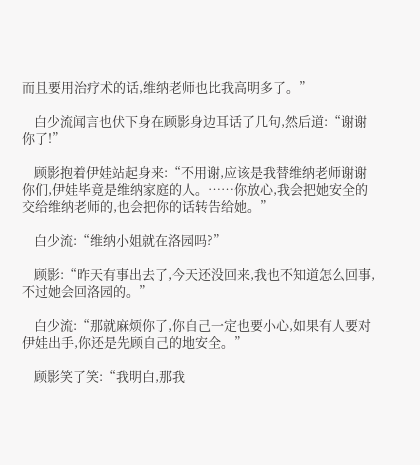而且要用治疗术的话,维纳老师也比我高明多了。”

    白少流闻言也伏下身在顾影身边耳话了几句,然后道:“谢谢你了!”

    顾影抱着伊娃站起身来:“不用谢,应该是我替维纳老师谢谢你们,伊娃毕竟是维纳家庭的人。……你放心,我会把她安全的交给维纳老师的,也会把你的话转告给她。”

    白少流:“维纳小姐就在洛园吗?”

    顾影:“昨天有事出去了,今天还没回来,我也不知道怎么回事,不过她会回洛园的。”

    白少流:“那就麻烦你了,你自己一定也要小心,如果有人要对伊娃出手,你还是先顾自己的地安全。”

    顾影笑了笑:“我明白,那我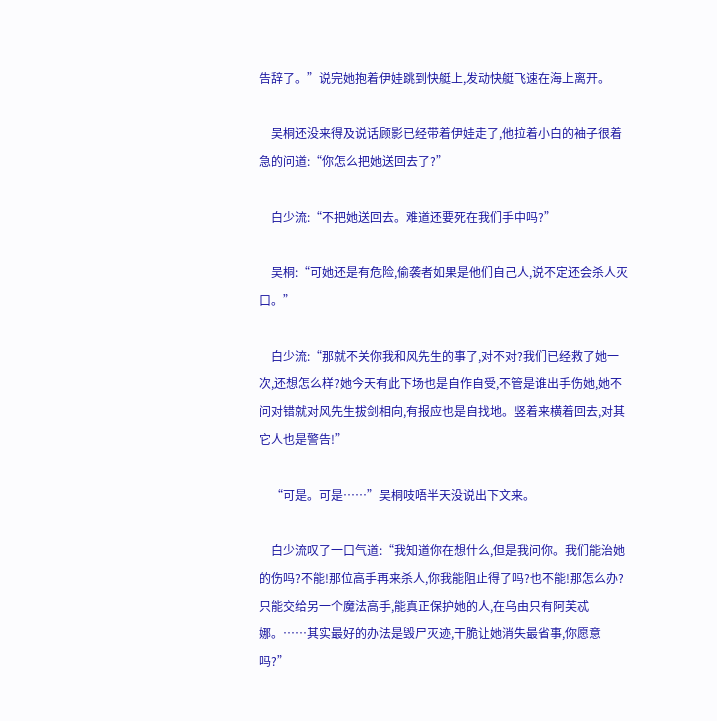告辞了。”说完她抱着伊娃跳到快艇上,发动快艇飞速在海上离开。

    吴桐还没来得及说话顾影已经带着伊娃走了,他拉着小白的袖子很着急的问道:“你怎么把她送回去了?”

    白少流:“不把她送回去。难道还要死在我们手中吗?”

    吴桐:“可她还是有危险,偷袭者如果是他们自己人,说不定还会杀人灭口。”

    白少流:“那就不关你我和风先生的事了,对不对?我们已经救了她一次,还想怎么样?她今天有此下场也是自作自受,不管是谁出手伤她,她不问对错就对风先生拔剑相向,有报应也是自找地。竖着来横着回去,对其它人也是警告!”

    “可是。可是……”吴桐吱唔半天没说出下文来。

    白少流叹了一口气道:“我知道你在想什么,但是我问你。我们能治她的伤吗?不能!那位高手再来杀人,你我能阻止得了吗?也不能!那怎么办?只能交给另一个魔法高手,能真正保护她的人,在乌由只有阿芙忒娜。……其实最好的办法是毁尸灭迹,干脆让她消失最省事,你愿意吗?”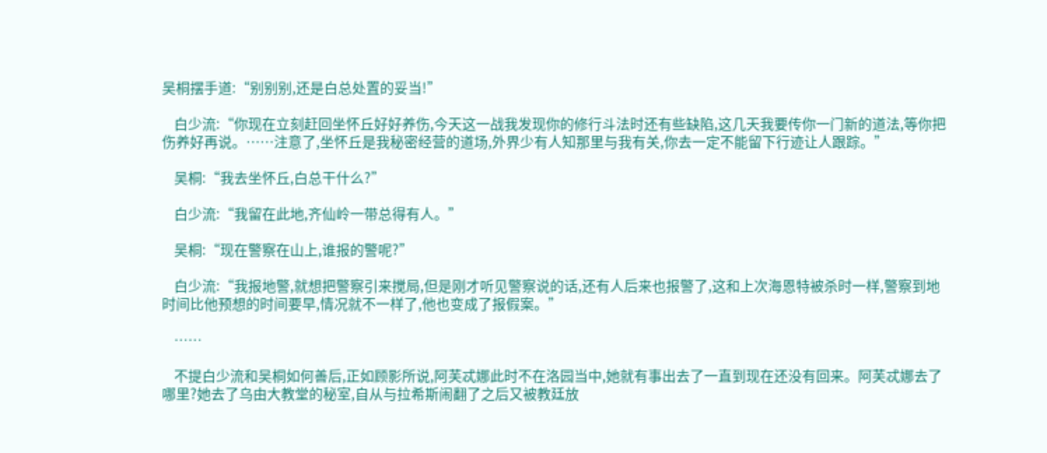吴桐摆手道:“别别别,还是白总处置的妥当!”

    白少流:“你现在立刻赶回坐怀丘好好养伤,今天这一战我发现你的修行斗法时还有些缺陷,这几天我要传你一门新的道法,等你把伤养好再说。……注意了,坐怀丘是我秘密经营的道场,外界少有人知那里与我有关,你去一定不能留下行迹让人跟踪。”

    吴桐:“我去坐怀丘,白总干什么?”

    白少流:“我留在此地,齐仙岭一带总得有人。”

    吴桐:“现在警察在山上,谁报的警呢?”

    白少流:“我报地警,就想把警察引来搅局,但是刚才听见警察说的话,还有人后来也报警了,这和上次海恩特被杀时一样,警察到地时间比他预想的时间要早,情况就不一样了,他也变成了报假案。”

    ……

    不提白少流和吴桐如何善后,正如顾影所说,阿芙忒娜此时不在洛园当中,她就有事出去了一直到现在还没有回来。阿芙忒娜去了哪里?她去了乌由大教堂的秘室,自从与拉希斯闹翻了之后又被教廷放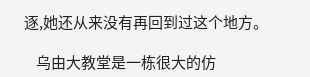逐,她还从来没有再回到过这个地方。

    乌由大教堂是一栋很大的仿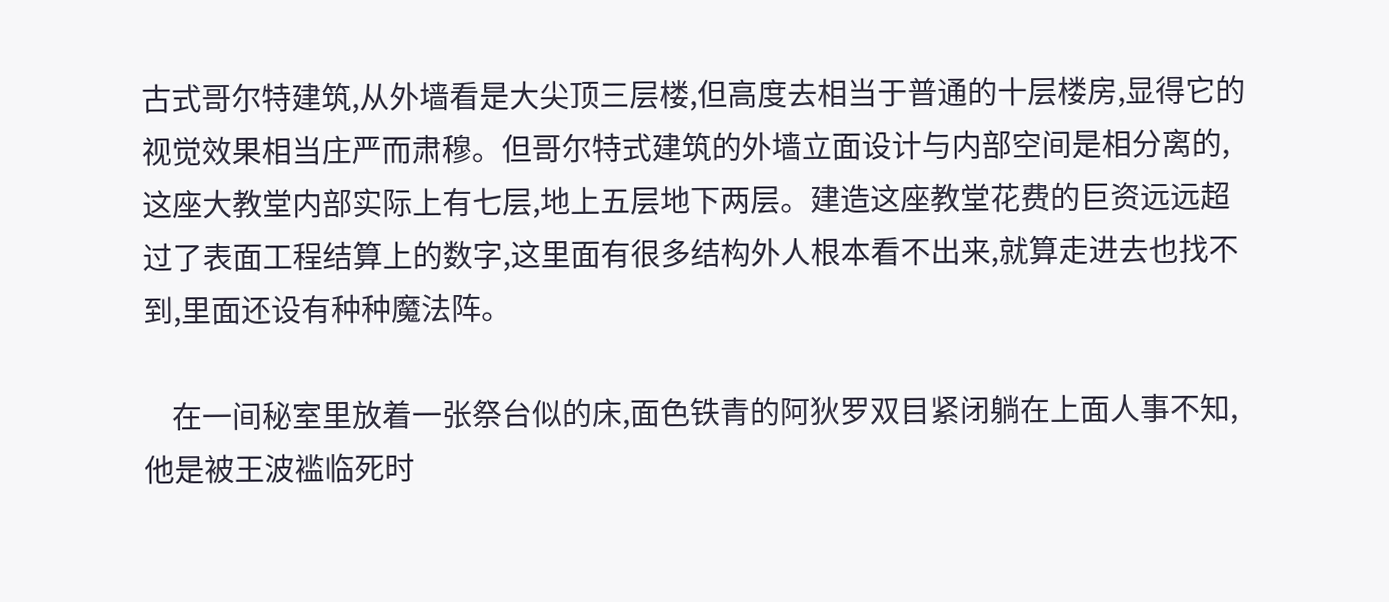古式哥尔特建筑,从外墙看是大尖顶三层楼,但高度去相当于普通的十层楼房,显得它的视觉效果相当庄严而肃穆。但哥尔特式建筑的外墙立面设计与内部空间是相分离的,这座大教堂内部实际上有七层,地上五层地下两层。建造这座教堂花费的巨资远远超过了表面工程结算上的数字,这里面有很多结构外人根本看不出来,就算走进去也找不到,里面还设有种种魔法阵。

    在一间秘室里放着一张祭台似的床,面色铁青的阿狄罗双目紧闭躺在上面人事不知,他是被王波褴临死时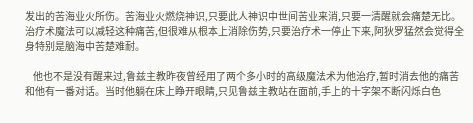发出的苦海业火所伤。苦海业火燃烧神识,只要此人神识中世间苦业来消,只要一清醒就会痛楚无比。治疗术魔法可以减轻这种痛苦,但很难从根本上消除伤势,只要治疗术一停止下来,阿狄罗猛然会觉得全身特别是脑海中苦楚难耐。

    他也不是没有醒来过,鲁兹主教昨夜曾经用了两个多小时的高级魔法术为他治疗,暂时消去他的痛苦和他有一番对话。当时他躺在床上睁开眼睛,只见鲁兹主教站在面前,手上的十字架不断闪烁白色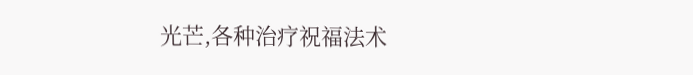光芒,各种治疗祝福法术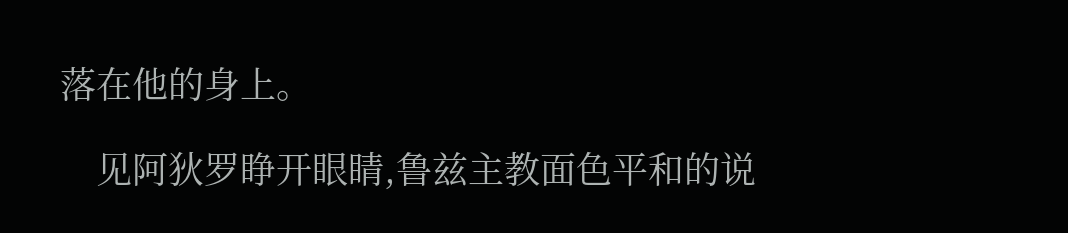落在他的身上。

    见阿狄罗睁开眼睛,鲁兹主教面色平和的说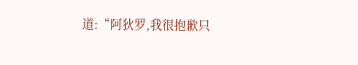道:“阿狄罗,我很抱歉只